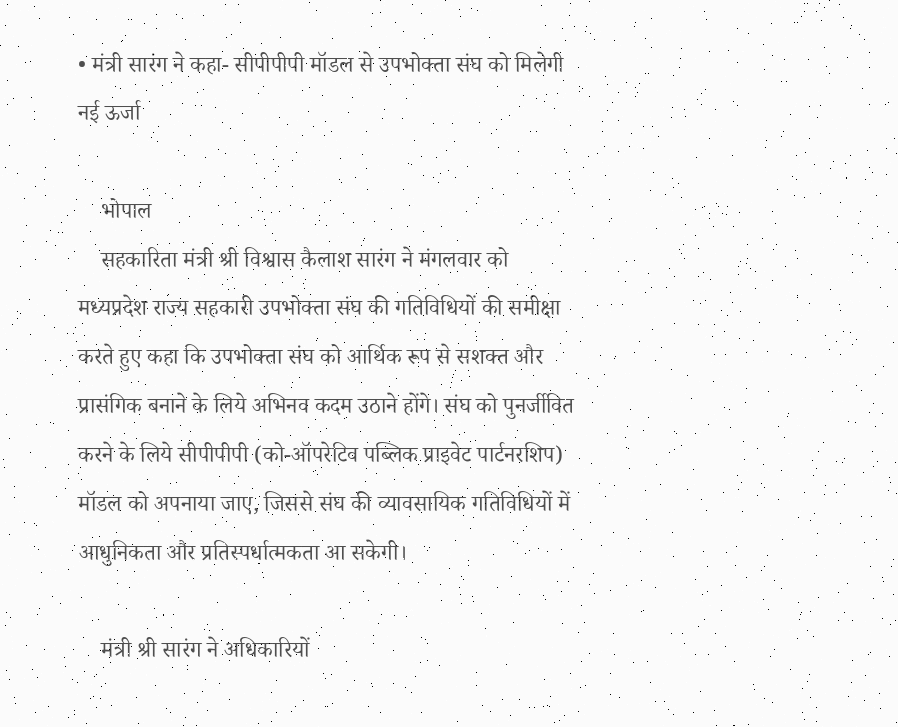• मंत्री सारंग ने कहा- सीपीपीपी मॉडल से उपभोक्ता संघ को मिलेगी नई ऊर्जा

    भोपाल
    सहकारिता मंत्री श्री विश्वास कैलाश सारंग ने मंगलवार को मध्यप्रदेश राज्य सहकारी उपभोक्ता संघ की गतिविधियों की समीक्षा करते हुए कहा कि उपभोक्ता संघ को आर्थिक रूप से सशक्त और प्रासंगिक बनाने के लिये अभिनव कदम उठाने होंगे। संघ को पुनर्जीवित करने के लिये सीपीपीपी (को-ऑपरेटिव पब्लिक प्राइवेट पार्टनरशिप) मॉडल को अपनाया जाए, जिससे संघ की व्यावसायिक गतिविधियों में आधुनिकता और प्रतिस्पर्धात्मकता आ सकेगी।

    मंत्री श्री सारंग ने अधिकारियों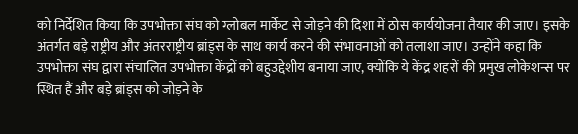को निर्देशित किया कि उपभोक्ता संघ को ग्लोबल मार्केट से जोड़ने की दिशा में ठोस कार्ययोजना तैयार की जाए। इसके अंतर्गत बड़े राष्ट्रीय और अंतरराष्ट्रीय ब्रांड्स के साथ कार्य करने की संभावनाओं को तलाशा जाए। उन्होंने कहा कि उपभोक्ता संघ द्वारा संचालित उपभोक्ता केंद्रों को बहुउद्देशीय बनाया जाए, क्योंकि ये केंद्र शहरों की प्रमुख लोकेशन्स पर स्थित हैं और बड़े ब्रांड्स को जोड़ने के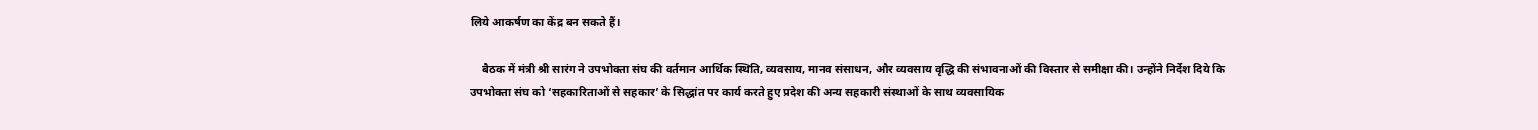लिये आकर्षण का केंद्र बन सकते हैं।

    बैठक में मंत्री श्री सारंग ने उपभोक्ता संघ की वर्तमान आर्थिक स्थिति, व्यवसाय, मानव संसाधन, और व्यवसाय वृद्धि की संभावनाओं की विस्तार से समीक्षा की। उन्होंने निर्देश दिये कि उपभोक्ता संघ को ‘सहकारिताओं से सहकार’ के सिद्धांत पर कार्य करते हुए प्रदेश की अन्य सहकारी संस्थाओं के साथ व्यवसायिक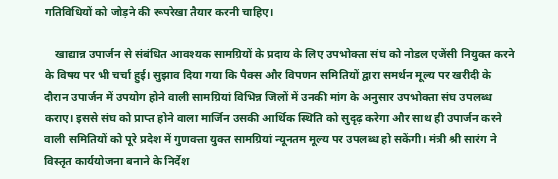गतिविधियों को जोड़ने की रूपरेखा तैयार करनी चाहिए।

    खाद्यान्न उपार्जन से संबंधित आवश्यक सामग्रियों के प्रदाय के लिए उपभोक्ता संघ को नोडल एजेंसी नियुक्त करने के विषय पर भी चर्चा हुई। सुझाव दिया गया कि पैक्स और विपणन समितियों द्वारा समर्थन मूल्य पर खरीदी के दौरान उपार्जन में उपयोग होने वाली सामग्रियां विभिन्न जिलों में उनकी मांग के अनुसार उपभोक्ता संघ उपलब्ध कराए। इससे संघ को प्राप्त होने वाला मार्जिन उसकी आर्थिक स्थिति को सुदृढ़ करेगा और साथ ही उपार्जन करने वाली समितियों को पूरे प्रदेश में गुणवत्ता युक्त सामग्रियां न्यूनतम मूल्य पर उपलब्ध हो सकेंगी। मंत्री श्री सारंग ने विस्तृत कार्ययोजना बनाने के निर्देश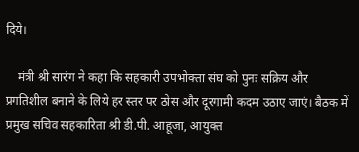दिये।

    मंत्री श्री सारंग ने कहा कि सहकारी उपभोक्ता संघ को पुनः सक्रिय और प्रगतिशील बनाने के लिये हर स्तर पर ठोस और दूरगामी कदम उठाए जाएं। बैठक में प्रमुख सचिव सहकारिता श्री डी.पी. आहूजा, आयुक्त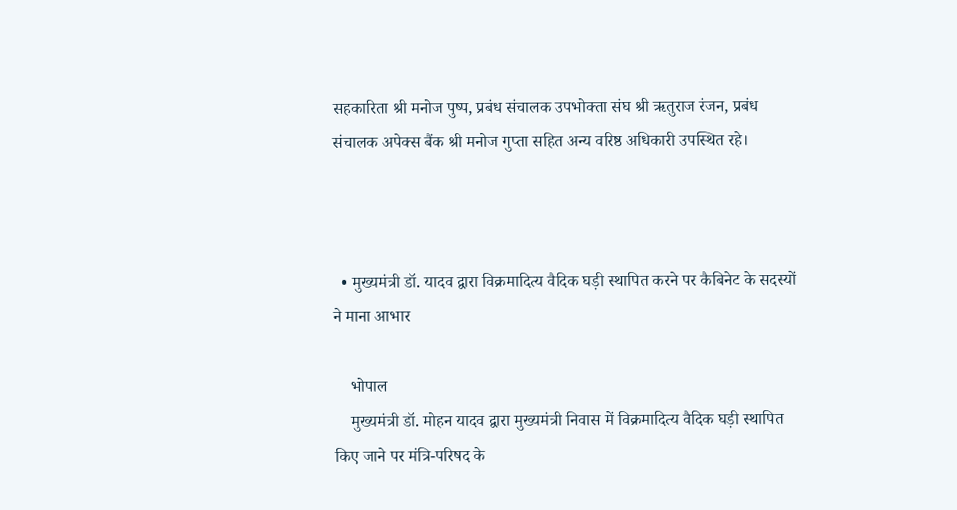सहकारिता श्री मनोज पुष्प, प्रबंध संचालक उपभोक्ता संघ श्री ऋतुराज रंजन, प्रबंध संचालक अपेक्स बैंक श्री मनोज गुप्ता सहित अन्य वरिष्ठ अधिकारी उपस्थित रहे।



  • मुख्यमंत्री डॉ. यादव द्वारा विक्रमादित्य वैदिक घड़ी स्थापित करने पर कैबिनेट के सदस्यों ने माना आभार

    भोपाल
    मुख्यमंत्री डॉ. मोहन यादव द्वारा मुख्यमंत्री निवास में विक्रमादित्य वैदिक घड़ी स्थापित किए जाने पर मंत्रि-परिषद के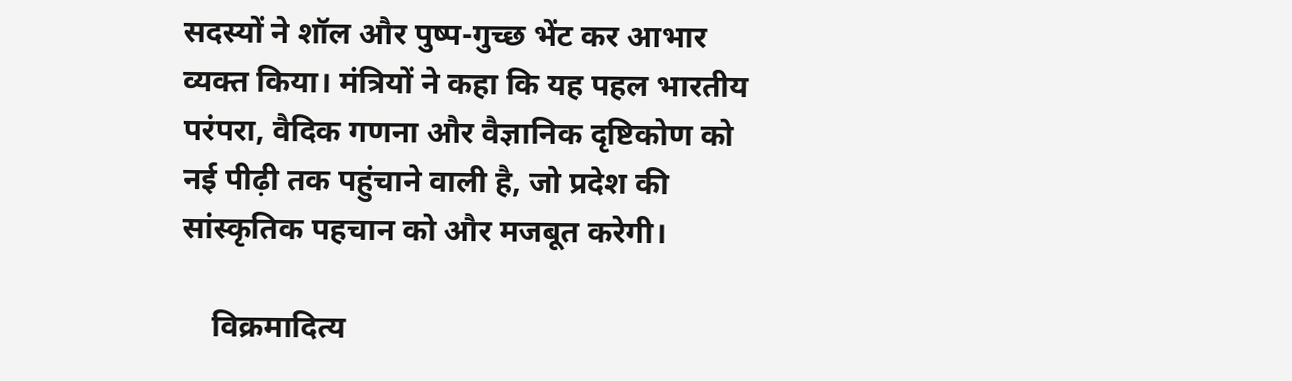सदस्यों ने शॉल और पुष्प-गुच्छ भेंट कर आभार व्यक्त किया। मंत्रियों ने कहा कि यह पहल भारतीय परंपरा, वैदिक गणना और वैज्ञानिक दृष्टिकोण को नई पीढ़ी तक पहुंचाने वाली है, जो प्रदेश की सांस्कृतिक पहचान को और मजबूत करेगी।

    विक्रमादित्य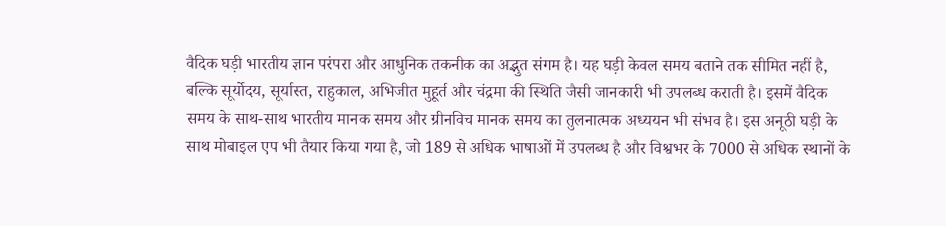वैदिक घड़ी भारतीय ज्ञान परंपरा और आधुनिक तकनीक का अद्भुत संगम है। यह घड़ी केवल समय बताने तक सीमित नहीं है, बल्कि सूर्योदय, सूर्यास्त, राहुकाल, अभिजीत मुहूर्त और चंद्रमा की स्थिति जैसी जानकारी भी उपलब्ध कराती है। इसमें वैदिक समय के साथ-साथ भारतीय मानक समय और ग्रीनविच मानक समय का तुलनात्मक अध्ययन भी संभव है। इस अनूठी घड़ी के साथ मोबाइल एप भी तैयार किया गया है, जो 189 से अधिक भाषाओं में उपलब्ध है और विश्वभर के 7000 से अधिक स्थानों के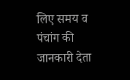लिए समय व पंचांग की जानकारी देता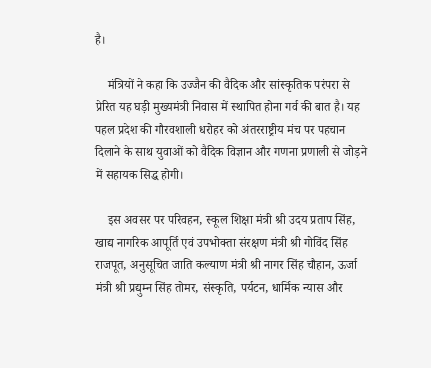है।

    मंत्रियों ने कहा कि उज्जैन की वैदिक और सांस्कृतिक परंपरा से प्रेरित यह घड़ी मुख्यमंत्री निवास में स्थापित होना गर्व की बात है। यह पहल प्रदेश की गौरवशाली धरोहर को अंतरराष्ट्रीय मंच पर पहचान दिलाने के साथ युवाओं को वैदिक विज्ञान और गणना प्रणाली से जोड़ने में सहायक सिद्ध होगी।

    इस अवसर पर परिवहन, स्कूल शिक्षा मंत्री श्री उदय प्रताप सिंह, खाद्य नागरिक आपूर्ति एवं उपभोक्ता संरक्षण मंत्री श्री गोविंद सिंह राजपूत, अनुसूचित जाति कल्याण मंत्री श्री नागर सिंह चौहान, ऊर्जा मंत्री श्री प्रद्युम्न सिंह तोमर, संस्कृति, पर्यटन, धार्मिक न्यास और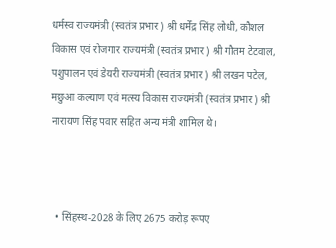धर्मस्व राज्यमंत्री (स्वतंत्र प्रभार) श्री धर्मेंद्र सिंह लोधी, कौशल विकास एवं रोजगार राज्यमंत्री (स्वतंत्र प्रभार) श्री गौतम टेटवाल, पशुपालन एवं डेयरी राज्यमंत्री (स्वतंत्र प्रभार) श्री लखन पटेल, मछुआ कल्याण एवं मत्स्य विकास राज्यमंत्री (स्वतंत्र प्रभार) श्री नारायण सिंह पवार सहित अन्य मंत्री शामिल थे।



  • सिंहस्थ-2028 के लिए 2675 करोड़ रूपए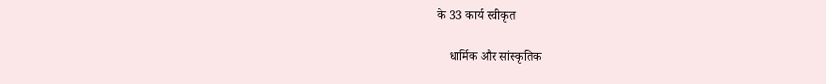के 33 कार्य स्वीकृत

    धार्मिक और सांस्कृतिक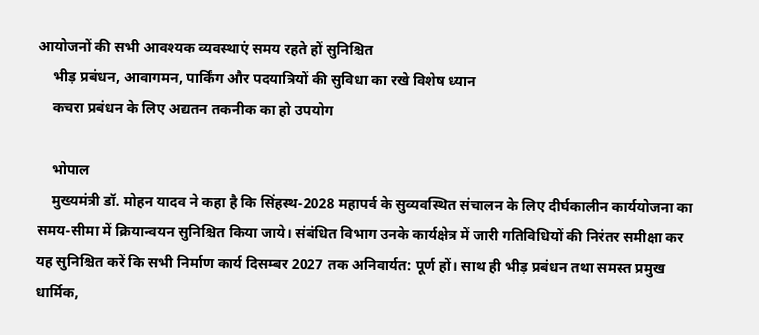आयोजनों की सभी आवश्यक व्यवस्थाएं समय रहते हों सुनिश्चित
    भीड़ प्रबंधन, आवागमन, पार्किंग और पदयात्रियों की सुविधा का रखे विशेष ध्यान
    कचरा प्रबंधन के लिए अद्यतन तकनीक का हो उपयोग

    भोपाल
    मुख्यमंत्री डॉ. मोहन यादव ने कहा है कि सिंहस्थ-2028 महापर्व के सुव्यवस्थित संचालन के लिए दीर्घकालीन कार्ययोजना का समय-सीमा में क्रियान्वयन सुनिश्चित किया जाये। संबंधित विभाग उनके कार्यक्षेत्र में जारी गतिविधियों की निरंतर समीक्षा कर यह सुनिश्चित करें कि सभी निर्माण कार्य दिसम्बर 2027 तक अनिवार्यत: पूर्ण हों। साथ ही भीड़ प्रबंधन तथा समस्त प्रमुख धार्मिक,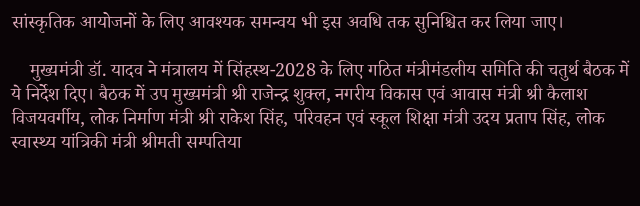सांस्कृतिक आयोजनों के लिए आवश्यक समन्वय भी इस अवधि तक सुनिश्चित कर लिया जाए।

    मुख्यमंत्री डॉ. यादव ने मंत्रालय में सिंहस्थ-2028 के लिए गठित मंत्रीमंडलीय समिति की चतुर्थ बैठक में ये निर्देश दिए। बैठक में उप मुख्यमंत्री श्री राजेन्द्र शुक्ल, नगरीय विकास एवं आवास मंत्री श्री कैलाश विजयवर्गीय, लोक निर्माण मंत्री श्री राकेश सिंह, परिवहन एवं स्कूल शिक्षा मंत्री उदय प्रताप सिंह, लोक स्वास्थ्य यांत्रिकी मंत्री श्रीमती सम्पतिया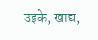उइके, खाद्य,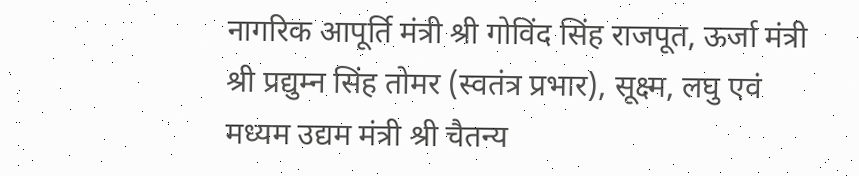नागरिक आपूर्ति मंत्री श्री गोविंद सिंह राजपूत, ऊर्जा मंत्री श्री प्रद्युम्न सिंह तोमर (स्वतंत्र प्रभार), सूक्ष्म, लघु एवं मध्यम उद्यम मंत्री श्री चैतन्य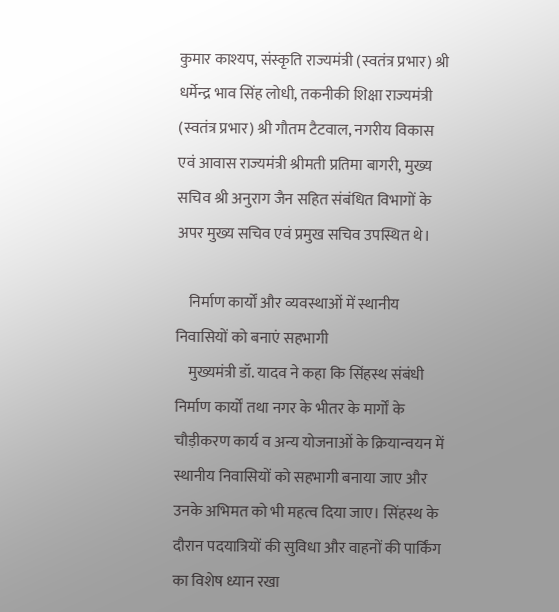कुमार काश्यप, संस्कृति राज्यमंत्री (स्वतंत्र प्रभार) श्री धर्मेन्द्र भाव सिंह लोधी, तकनीकी शिक्षा राज्यमंत्री (स्वतंत्र प्रभार) श्री गौतम टैटवाल, नगरीय विकास एवं आवास राज्यमंत्री श्रीमती प्रतिमा बागरी, मुख्य सचिव श्री अनुराग जैन सहित संबंधित विभागों के अपर मुख्य सचिव एवं प्रमुख सचिव उपस्थित थे।

    निर्माण कार्यों और व्यवस्थाओं में स्थानीय निवासियों को बनाएं सहभागी
    मुख्यमंत्री डॉ. यादव ने कहा कि सिंहस्थ संबंधी निर्माण कार्यों तथा नगर के भीतर के मार्गों के चौड़ीकरण कार्य व अन्य योजनाओं के क्रियान्वयन में स्थानीय निवासियों को सहभागी बनाया जाए और उनके अभिमत को भी महत्व दिया जाए। सिंहस्थ के दौरान पदयात्रियों की सुविधा और वाहनों की पार्किंग का विशेष ध्यान रखा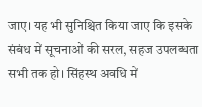जाए। यह भी सुनिश्चित किया जाए कि इसके संबंध में सूचनाओं की सरल, सहज उपलब्धता सभी तक हो। सिंहस्थ अवधि में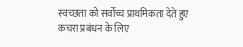स्वच्छता को सर्वोच्च प्राथमिकता देते हुए कचरा प्रबंधन के लिए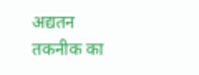अद्यतन तकनीक का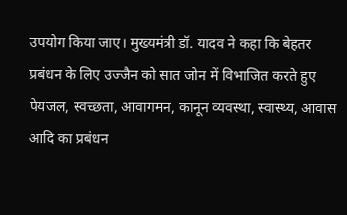उपयोग किया जाए। मुख्यमंत्री डॉ. यादव ने कहा कि बेहतर प्रबंधन के लिए उज्जैन को सात जोन में विभाजित करते हुए पेयजल, स्वच्छता, आवागमन, कानून व्यवस्था, स्वास्थ्य, आवास आदि का प्रबंधन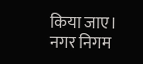किया जाए। नगर निगम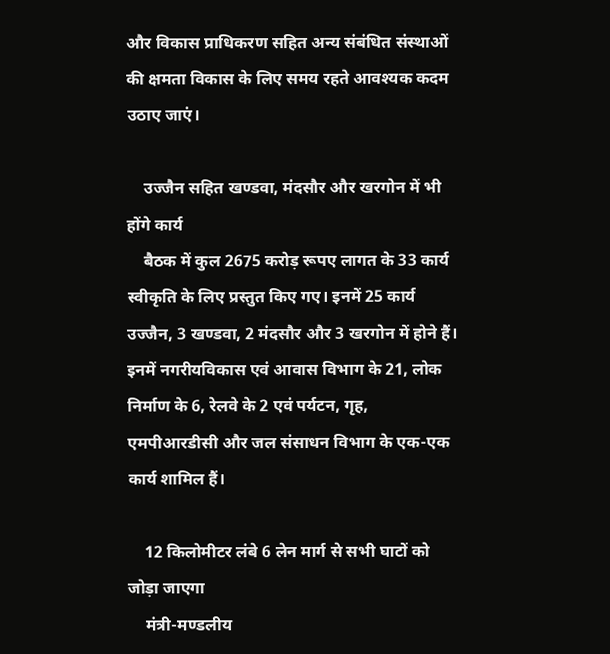और विकास प्राधिकरण सहित अन्य संबंधित संस्थाओं की क्षमता विकास के लिए समय रहते आवश्यक कदम उठाए जाएं।

    उज्जैन सहित खण्डवा, मंदसौर और खरगोन में भी होंगे कार्य
    बैठक में कुल 2675 करोड़ रूपए लागत के 33 कार्य स्वीकृति के लिए प्रस्तुत किए गए। इनमें 25 कार्य उज्जैन, 3 खण्डवा, 2 मंदसौर और 3 खरगोन में होने हैं। इनमें नगरीयविकास एवं आवास विभाग के 21, लोक निर्माण के 6, रेलवे के 2 एवं पर्यटन, गृह, एमपीआरडीसी और जल संसाधन विभाग के एक-एक कार्य शामिल हैं।

    12 किलोमीटर लंबे 6 लेन मार्ग से सभी घाटों को जोड़ा जाएगा
    मंत्री-मण्डलीय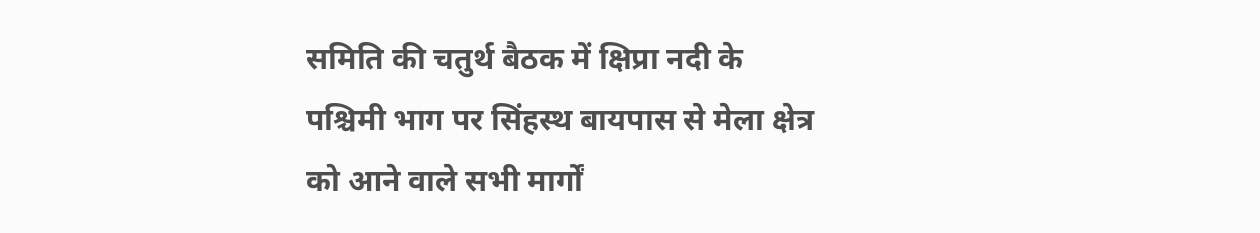समिति की चतुर्थ बैठक में क्षिप्रा नदी के पश्चिमी भाग पर सिंहस्थ बायपास से मेला क्षेत्र को आने वाले सभी मार्गों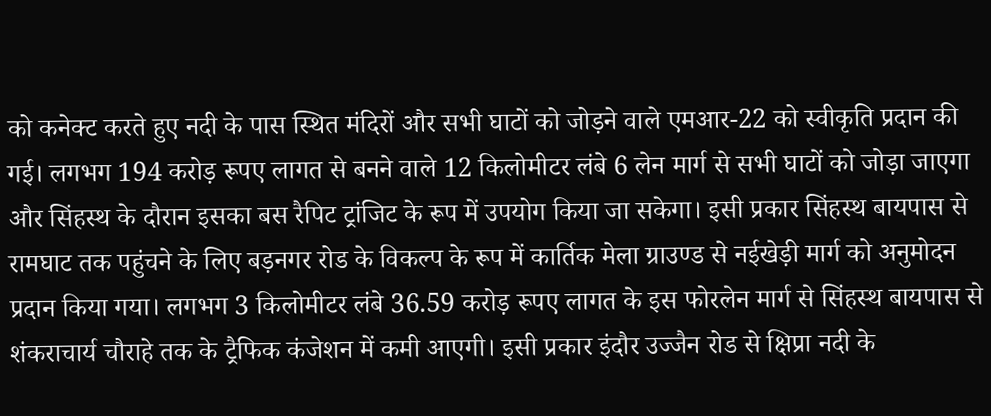को कनेक्ट करते हुए नदी के पास स्थित मंदिरों और सभी घाटों को जोड़ने वाले एमआर-22 को स्वीकृति प्रदान की गई। लगभग 194 करोड़ रूपए लागत से बनने वाले 12 किलोमीटर लंबे 6 लेन मार्ग से सभी घाटों को जोड़ा जाएगा और सिंहस्थ के दौरान इसका बस रैपिट ट्रांजिट के रूप में उपयोग किया जा सकेगा। इसी प्रकार सिंहस्थ बायपास से रामघाट तक पहुंचने के लिए बड़नगर रोड के विकल्प के रूप में कार्तिक मेला ग्राउण्ड से नईखेड़ी मार्ग को अनुमोदन प्रदान किया गया। लगभग 3 किलोमीटर लंबे 36.59 करोड़ रूपए लागत के इस फोरलेन मार्ग से सिंहस्थ बायपास से शंकराचार्य चौराहे तक के ट्रैफिक कंजेशन में कमी आएगी। इसी प्रकार इंदौर उज्जैन रोड से क्षिप्रा नदी के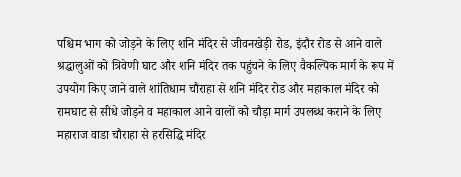पश्चिम भाग को जोड़ने के लिए शनि मंदिर से जीवनखेड़ी रोड, इंदौर रोड से आने वाले श्रद्धालुओं को त्रिवेणी घाट और शनि मंदिर तक पहुंचने के लिए वैकल्पिक मार्ग के रूप में उपयोग किए जाने वाले शांतिधाम चौराहा से शनि मंदिर रोड और महाकाल मंदिर को रामघाट से सीधे जोड़ने व महाकाल आने वालों को चौड़ा मार्ग उपलब्ध कराने के लिए महाराज वाडा चौराहा से हरसिद्धि मंदिर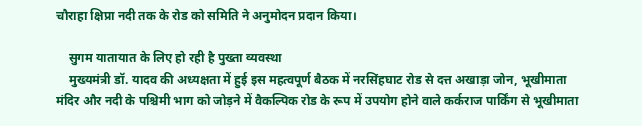चौराहा क्षिप्रा नदी तक के रोड को समिति ने अनुमोदन प्रदान किया।

    सुगम यातायात के लिए हो रही है पुख्ता व्यवस्था
    मुख्यमंत्री डॉ. यादव की अध्यक्षता में हुई इस महत्वपूर्ण बैठक में नरसिंहघाट रोड से दत्त अखाड़ा जोन, भूखीमाता मंदिर और नदी के पश्चिमी भाग को जोड़ने में वैकल्पिक रोड के रूप में उपयोग होने वाले कर्कराज पार्किंग से भूखीमाता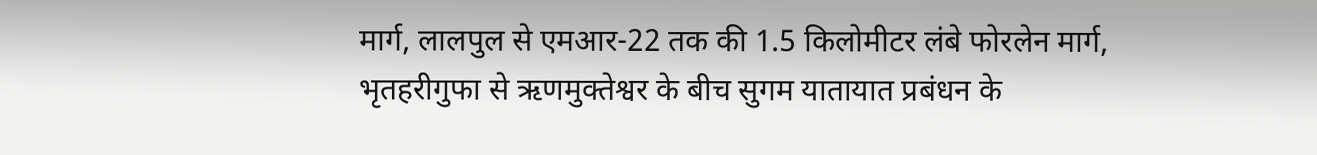मार्ग, लालपुल से एमआर-22 तक की 1.5 किलोमीटर लंबे फोरलेन मार्ग, भृतहरीगुफा से ऋणमुक्तेश्वर के बीच सुगम यातायात प्रबंधन के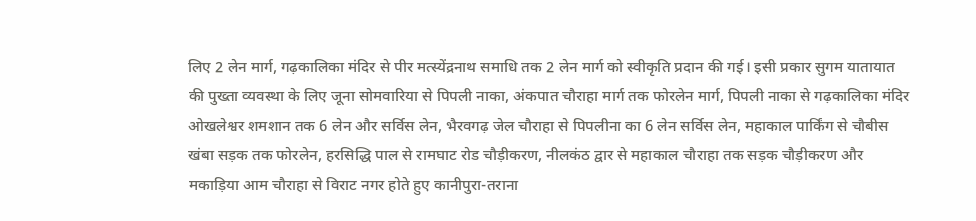लिए 2 लेन मार्ग, गढ़कालिका मंदिर से पीर मत्स्येंद्रनाथ समाधि तक 2 लेन मार्ग को स्वीकृति प्रदान की गई। इसी प्रकार सुगम यातायात की पुख्ता व्यवस्था के लिए जूना सोमवारिया से पिपली नाका, अंकपात चौराहा मार्ग तक फोरलेन मार्ग, पिपली नाका से गढ़कालिका मंदिर ओखलेश्वर शमशान तक 6 लेन और सर्विस लेन, भैरवगढ़ जेल चौराहा से पिपलीना का 6 लेन सर्विस लेन, महाकाल पार्किंग से चौबीस खंबा सड़क तक फोरलेन, हरसिद्धि पाल से रामघाट रोड चौड़ीकरण, नीलकंठ द्वार से महाकाल चौराहा तक सड़क चौड़ीकरण और मकाड़िया आम चौराहा से विराट नगर होते हुए कानीपुरा-तराना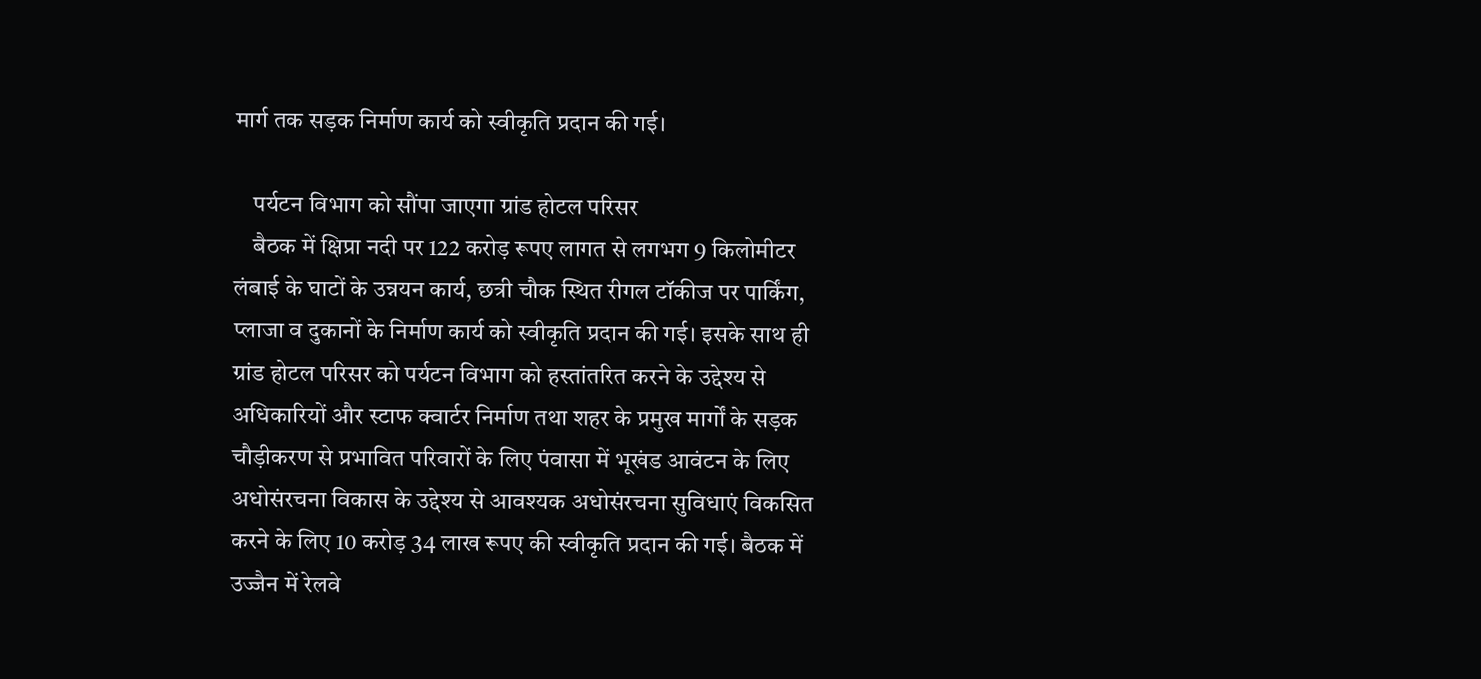मार्ग तक सड़क निर्माण कार्य को स्वीकृति प्रदान की गई।

    पर्यटन विभाग को सौंपा जाएगा ग्रांड होटल परिसर
    बैठक में क्षिप्रा नदी पर 122 करोड़ रूपए लागत से लगभग 9 किलोमीटर लंबाई के घाटों के उन्नयन कार्य, छत्री चौक स्थित रीगल टॉकीज पर पार्किंग, प्लाजा व दुकानों के निर्माण कार्य को स्वीकृति प्रदान की गई। इसके साथ ही ग्रांड होटल परिसर को पर्यटन विभाग को हस्तांतरित करने के उद्देश्य से अधिकारियों और स्टाफ क्वार्टर निर्माण तथा शहर के प्रमुख मार्गों के सड़क चौड़ीकरण से प्रभावित परिवारों के लिए पंवासा में भूखंड आवंटन के लिए अधोसंरचना विकास के उद्देश्य से आवश्यक अधोसंरचना सुविधाएं विकसित करने के लिए 10 करोड़ 34 लाख रूपए की स्वीकृति प्रदान की गई। बैठक में उज्जैन में रेलवे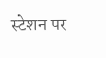स्टेशन पर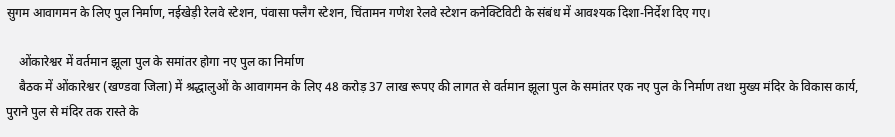सुगम आवागमन के लिए पुल निर्माण, नईखेड़ी रेलवे स्टेशन, पंवासा फ्लैग स्टेशन, चिंतामन गणेश रेलवे स्टेशन कनेक्टिविटी के संबंध में आवश्यक दिशा-निर्देश दिए गए।

    ओंकारेश्वर में वर्तमान झूला पुल के समांतर होगा नए पुल का निर्माण
    बैठक में ओंकारेश्वर (खण्डवा जिला) में श्रद्धालुओं के आवागमन के लिए 48 करोड़ 37 लाख रूपए की लागत से वर्तमान झूला पुल के समांतर एक नए पुल के निर्माण तथा मुख्य मंदिर के विकास कार्य, पुराने पुल से मंदिर तक रास्ते के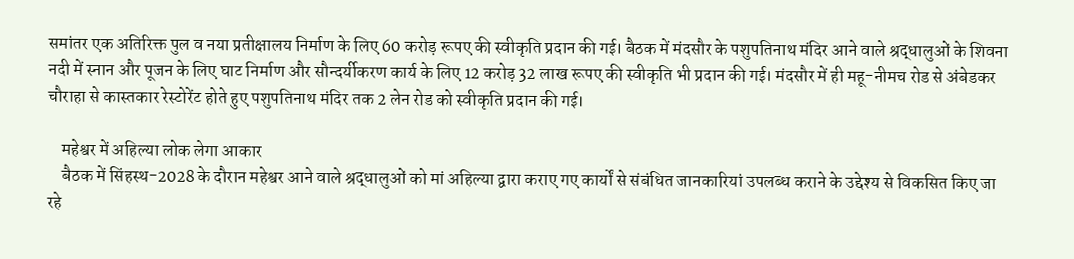समांतर एक अतिरिक्त पुल व नया प्रतीक्षालय निर्माण के लिए 60 करोड़ रूपए की स्वीकृति प्रदान की गई। बैठक में मंदसौर के पशुपतिनाथ मंदिर आने वाले श्रद्धालुओं के शिवना नदी में स्नान और पूजन के लिए घाट निर्माण और सौन्दर्यीकरण कार्य के लिए 12 करोड़ 32 लाख रूपए की स्वीकृति भी प्रदान की गई। मंदसौर में ही महू-नीमच रोड से अंबेडकर चौराहा से कास्तकार रेस्टोरेंट होते हुए पशुपतिनाथ मंदिर तक 2 लेन रोड को स्वीकृति प्रदान की गई।

    महेश्वर में अहिल्या लोक लेगा आकार
    बैठक में सिंहस्थ-2028 के दौरान महेश्वर आने वाले श्रद्धालुओं को मां अहिल्या द्वारा कराए गए कार्यों से संबंधित जानकारियां उपलब्ध कराने के उद्देश्य से विकसित किए जा रहे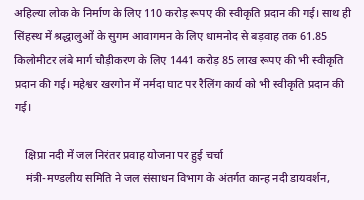अहिल्या लोक के निर्माण के लिए 110 करोड़ रूपए की स्वीकृति प्रदान की गई। साथ ही सिंहस्थ में श्रद्धालुओं के सुगम आवागमन के लिए धामनोद से बड़वाह तक 61.85 किलोमीटर लंबे मार्ग चौड़ीकरण के लिए 1441 करोड़ 85 लाख रूपए की भी स्वीकृति प्रदान की गई। महेश्वर खरगोन में नर्मदा घाट पर रैलिंग कार्य को भी स्वीकृति प्रदान की गई।

    क्षिप्रा नदी में जल निरंतर प्रवाह योजना पर हुई चर्चा
    मंत्री-मण्डलीय समिति ने जल संसाधन विभाग के अंतर्गत कान्ह नदी डायवर्शन,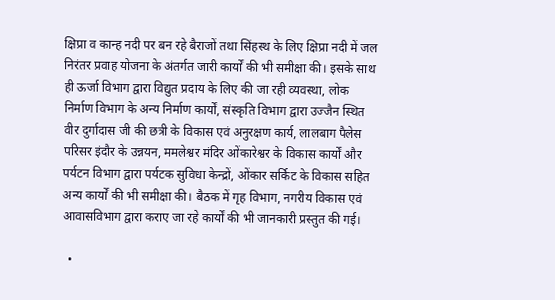क्षिप्रा व कान्ह नदी पर बन रहे बैराजों तथा सिंहस्थ के लिए क्षिप्रा नदी में जल निरंतर प्रवाह योजना के अंतर्गत जारी कार्यों की भी समीक्षा की। इसके साथ ही ऊर्जा विभाग द्वारा विद्युत प्रदाय के लिए की जा रही व्यवस्था, लोक निर्माण विभाग के अन्य निर्माण कार्यों, संस्कृति विभाग द्वारा उज्जैन स्थित वीर दुर्गादास जी की छत्री के विकास एवं अनुरक्षण कार्य, लालबाग पैलेस परिसर इंदौर के उन्नयन, ममलेश्वर मंदिर ओंकारेश्वर के विकास कार्यों और पर्यटन विभाग द्वारा पर्यटक सुविधा केन्द्रों, ओंकार सर्किट के विकास सहित अन्य कार्यों की भी समीक्षा की। बैठक में गृह विभाग, नगरीय विकास एवं आवासविभाग द्वारा कराए जा रहे कार्यों की भी जानकारी प्रस्तुत की गई।

  •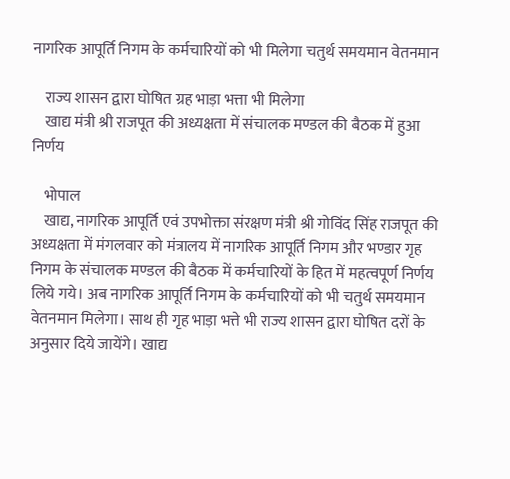नागरिक आपूर्ति निगम के कर्मचारियों को भी मिलेगा चतुर्थ समयमान वेतनमान

    राज्य शासन द्वारा घोषित ग्रह भाड़ा भत्ता भी मिलेगा
    खाद्य मंत्री श्री राजपूत की अध्यक्षता में संचालक मण्डल की बैठक में हुआ निर्णय

    भोपाल
    खाद्य, नागरिक आपूर्ति एवं उपभोक्ता संरक्षण मंत्री श्री गोविंद सिंह राजपूत की अध्यक्षता में मंगलवार को मंत्रालय में नागरिक आपूर्ति निगम और भण्डार गृह निगम के संचालक मण्डल की बैठक में कर्मचारियों के हित में महत्वपूर्ण निर्णय लिये गये। अब नागरिक आपूर्ति निगम के कर्मचारियों को भी चतुर्थ समयमान वेतनमान मिलेगा। साथ ही गृह भाड़ा भत्ते भी राज्य शासन द्वारा घोषित दरों के अनुसार दिये जायेंगे। खाद्य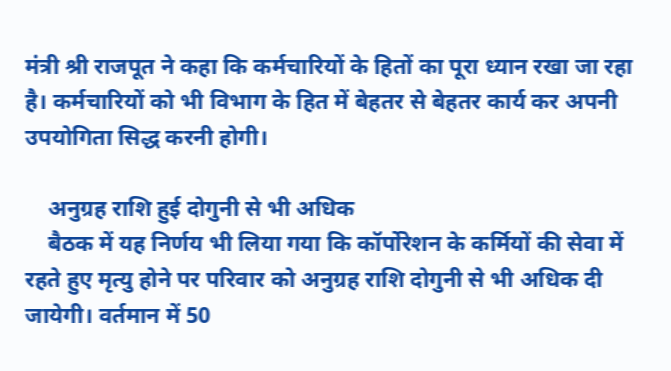मंत्री श्री राजपूत ने कहा कि कर्मचारियों के हितों का पूरा ध्यान रखा जा रहा है। कर्मचारियों को भी विभाग के हित में बेहतर से बेहतर कार्य कर अपनी उपयोगिता सिद्ध करनी होगी।

    अनुग्रह राशि हुई दोगुनी से भी अधिक
    बैठक में यह निर्णय भी लिया गया कि कॉर्पोरेशन के कर्मियों की सेवा में रहते हुए मृत्यु होने पर परिवार को अनुग्रह राशि दोगुनी से भी अधिक दी जायेगी। वर्तमान में 50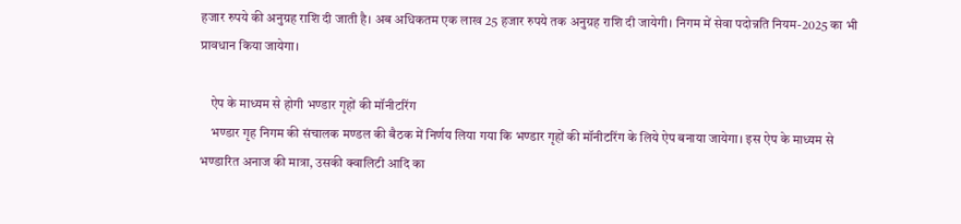हजार रुपये की अनुग्रह राशि दी जाती है। अब अधिकतम एक लाख 25 हजार रुपये तक अनुग्रह राशि दी जायेगी। निगम में सेवा पदोन्नति नियम-2025 का भी प्रावधान किया जायेगा।

    ऐप के माध्यम से होगी भण्डार गृहों की मॉनीटरिंग
    भण्डार गृह निगम की संचालक मण्डल की बैठक में निर्णय लिया गया कि भण्डार गृहों की मॉनीटरिंग के लिये ऐप बनाया जायेगा। इस ऐप के माध्यम से भण्डारित अनाज की मात्रा, उसकी क्वालिटी आदि का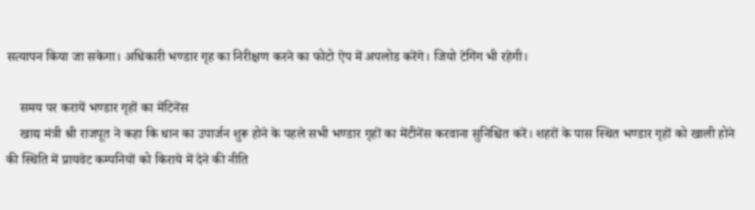सत्यापन किया जा सकेगा। अधिकारी भण्डार गृह का निरीक्षण करने का फोटो ऐप में अपलोड करेंगे। जियो टेगिंग भी रहेगी।

    समय पर करायें भण्डार गृहों का मेंटिनेंस
    खाद्य मंत्री श्री राजपूत ने कहा कि धान का उपार्जन शुरू होने के पहले सभी भण्डार गृहों का मेंटीनेंस करवाना सुनिश्चित करें। शहरों के पास स्थित भण्डार गृहों को खाली होने की स्थिति में प्रायवेट कम्पनियों को किराये में देने की नीति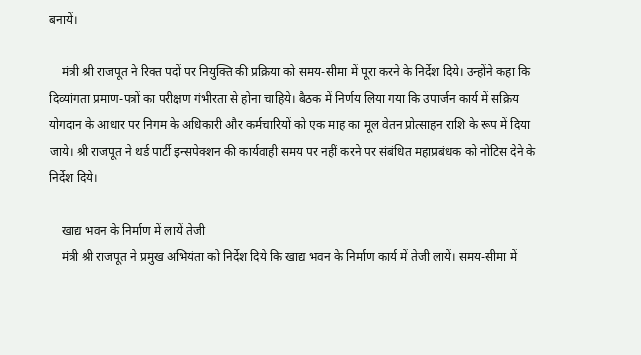बनायें।

    मंत्री श्री राजपूत ने रिक्त पदों पर नियुक्ति की प्रक्रिया को समय-सीमा में पूरा करने के निर्देश दिये। उन्होंने कहा कि दिव्यांगता प्रमाण-पत्रों का परीक्षण गंभीरता से होना चाहिये। बैठक में निर्णय लिया गया कि उपार्जन कार्य में सक्रिय योगदान के आधार पर निगम के अधिकारी और कर्मचारियों को एक माह का मूल वेतन प्रोत्साहन राशि के रूप में दिया जाये। श्री राजपूत ने थर्ड पार्टी इन्सपेक्शन की कार्यवाही समय पर नहीं करने पर संबंधित महाप्रबंधक को नोटिस देने के निर्देश दिये।

    खाद्य भवन के निर्माण में लायें तेजी
    मंत्री श्री राजपूत ने प्रमुख अभियंता को निर्देश दिये कि खाद्य भवन के निर्माण कार्य में तेजी लायें। समय-सीमा में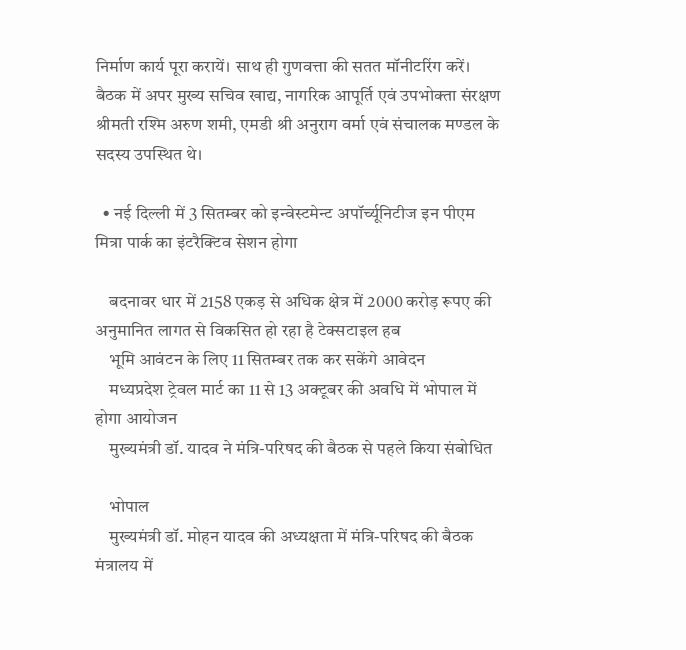निर्माण कार्य पूरा करायें। साथ ही गुणवत्ता की सतत मॉनीटरिंग करें। बैठक में अपर मुख्य सचिव खाद्य, नागरिक आपूर्ति एवं उपभोक्ता संरक्षण श्रीमती रश्मि अरुण शमी, एमडी श्री अनुराग वर्मा एवं संचालक मण्डल के सदस्य उपस्थित थे।

  • नई दिल्ली में 3 सितम्बर को इन्वेस्टमेन्ट अपॉर्च्यूनिटीज इन पीएम मित्रा पार्क का इंटरैक्टिव सेशन होगा

    बदनावर धार में 2158 एकड़ से अधिक क्षेत्र में 2000 करोड़ रूपए की अनुमानित लागत से विकसित हो रहा है टेक्सटाइल हब
    भूमि आवंटन के लिए 11 सितम्बर तक कर सकेंगे आवेदन
    मध्यप्रदेश ट्रेवल मार्ट का 11 से 13 अक्टूबर की अवधि में भोपाल में होगा आयोजन
    मुख्यमंत्री डॉ. यादव ने मंत्रि-परिषद की बैठक से पहले किया संबोधित

    भोपाल
    मुख्यमंत्री डॉ. मोहन यादव की अध्यक्षता में मंत्रि-परिषद की बैठक मंत्रालय में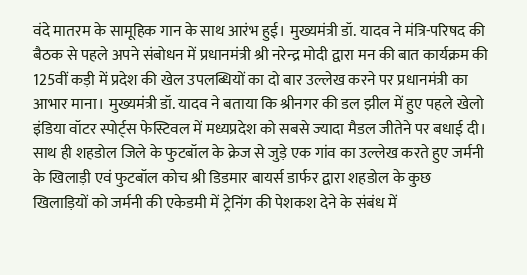वंदे मातरम के सामूहिक गान के साथ आरंभ हुई। मुख्यमंत्री डॉ. यादव ने मंत्रि-परिषद की बैठक से पहले अपने संबोधन में प्रधानमंत्री श्री नरेन्द्र मोदी द्वारा मन की बात कार्यक्रम की 125वीं कड़ी में प्रदेश की खेल उपलब्धियों का दो बार उल्लेख करने पर प्रधानमंत्री का आभार माना। मुख्यमंत्री डॉ. यादव ने बताया कि श्रीनगर की डल झील में हुए पहले खेलो इंडिया वॉटर स्पोर्ट्स फेस्टिवल में मध्यप्रदेश को सबसे ज्यादा मैडल जीतेने पर बधाई दी। साथ ही शहडोल जिले के फुटबॉल के क्रेज से जुड़े एक गांव का उल्लेख करते हुए जर्मनी के खिलाड़ी एवं फुटबॉल कोच श्री डिडमार बायर्स डार्फर द्वारा शहडोल के कुछ खिलाड़ियों को जर्मनी की एकेडमी में ट्रेनिंग की पेशकश देने के संबंध में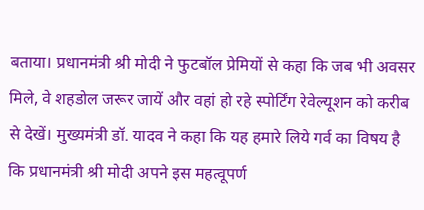बताया। प्रधानमंत्री श्री मोदी ने फुटबॉल प्रेमियों से कहा कि जब भी अवसर मिले, वे शहडोल जरूर जायें और वहां हो रहे स्पोर्टिंग रेवेल्यूशन को करीब से देखें। मुख्यमंत्री डॉ. यादव ने कहा कि यह हमारे लिये गर्व का विषय है कि प्रधानमंत्री श्री मोदी अपने इस महत्वूपर्ण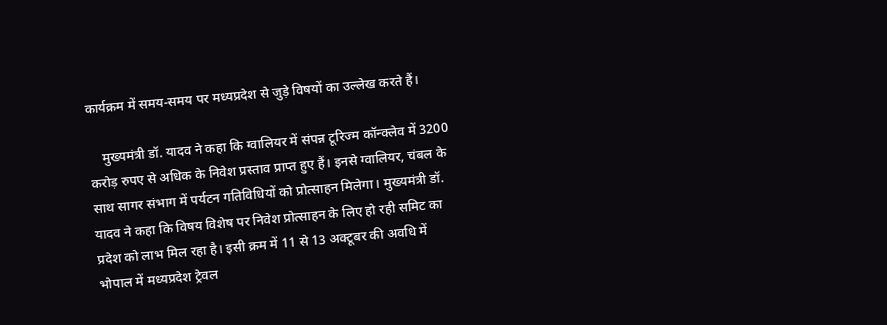कार्यक्रम में समय-समय पर मध्यप्रदेश से जुड़े विषयों का उल्लेख करते हैं।

    मुख्यमंत्री डॉ. यादव ने कहा कि ग्वालियर में संपन्न टूरिज्म कॉन्क्लेव में 3200 करोड़ रुपए से अधिक के निवेश प्रस्ताव प्राप्त हुए हैं। इनसे ग्वालियर, चंबल के साथ सागर संभाग में पर्यटन गतिविधियों को प्रोत्साहन मिलेगा। मुख्यमंत्री डॉ. यादव ने कहा कि विषय विशेष पर निवेश प्रोत्साहन के लिए हो रही समिट का प्रदेश को लाभ मिल रहा है। इसी क्रम में 11 से 13 अक्टूबर की अवधि में भोपाल में मध्यप्रदेश ट्रेवल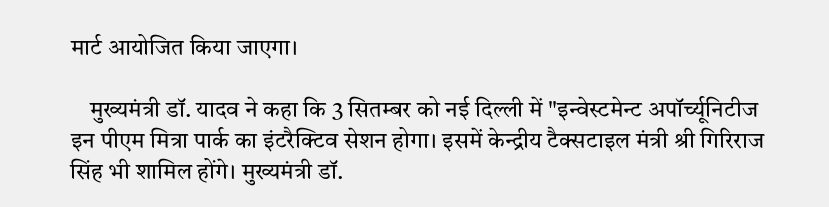मार्ट आयोजित किया जाएगा।

    मुख्यमंत्री डॉ. यादव ने कहा कि 3 सितम्बर को नई दिल्ली में "इन्वेस्टमेन्ट अपॉर्च्यूनिटीज इन पीएम मित्रा पार्क का इंटरैक्टिव सेशन होगा। इसमें केन्द्रीय टैक्सटाइल मंत्री श्री गिरिराज सिंह भी शामिल होंगे। मुख्यमंत्री डॉ.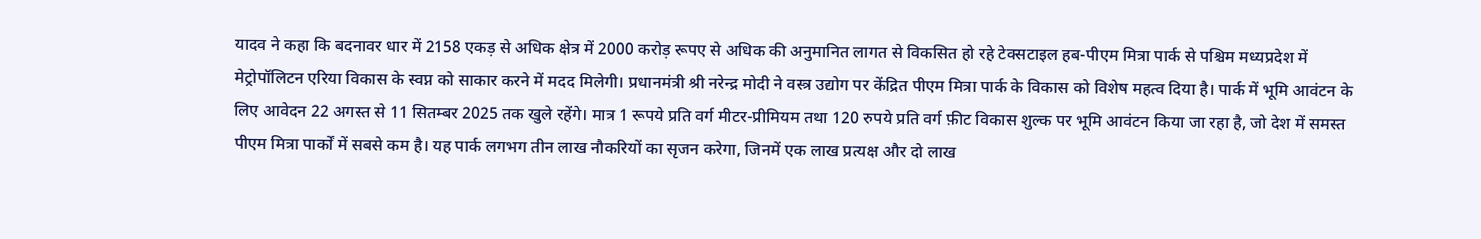यादव ने कहा कि बदनावर धार में 2158 एकड़ से अधिक क्षेत्र में 2000 करोड़ रूपए से अधिक की अनुमानित लागत से विकसित हो रहे टेक्सटाइल हब-पीएम मित्रा पार्क से पश्चिम मध्यप्रदेश में मेट्रोपॉलिटन एरिया विकास के स्वप्न को साकार करने में मदद मिलेगी। प्रधानमंत्री श्री नरेन्द्र मोदी ने वस्त्र उद्योग पर केंद्रित पीएम मित्रा पार्क के विकास को विशेष महत्व दिया है। पार्क में भूमि आवंटन के लिए आवेदन 22 अगस्त से 11 सितम्बर 2025 तक खुले रहेंगे। मात्र 1 रूपये प्रति वर्ग मीटर-प्रीमियम तथा 120 रुपये प्रति वर्ग फ़ीट विकास शुल्क पर भूमि आवंटन किया जा रहा है, जो देश में समस्त पीएम मित्रा पार्कों में सबसे कम है। यह पार्क लगभग तीन लाख नौकरियों का सृजन करेगा, जिनमें एक लाख प्रत्यक्ष और दो लाख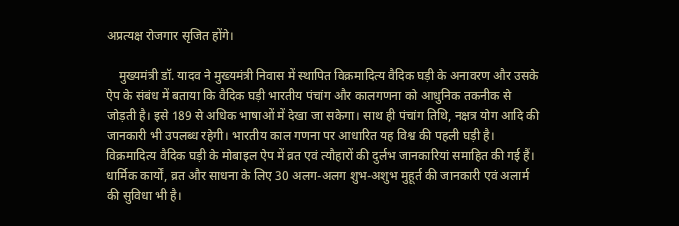अप्रत्यक्ष रोजगार सृजित होंगे।

    मुख्यमंत्री डॉ. यादव ने मुख्यमंत्री निवास में स्थापित विक्रमादित्य वैदिक घड़ी के अनावरण और उसके ऐप के संबंध में बताया कि वैदिक घड़ी भारतीय पंचांग और कालगणना को आधुनिक तकनीक से जोड़ती है। इसे 189 से अधिक भाषाओं में देखा जा सकेगा। साथ ही पंचांग तिथि, नक्षत्र योग आदि की जानकारी भी उपलब्ध रहेगी। भारतीय काल गणना पर आधारित यह विश्व की पहली घड़ी है। विक्रमादित्य वैदिक घड़ी के मोबाइल ऐप में व्रत एवं त्यौहारों की दुर्लभ जानकारियां समाहित की गई हैं। धार्मिक कार्यों, व्रत और साधना के लिए 30 अलग-अलग शुभ-अशुभ मुहूर्त की जानकारी एवं अलार्म की सुविधा भी है।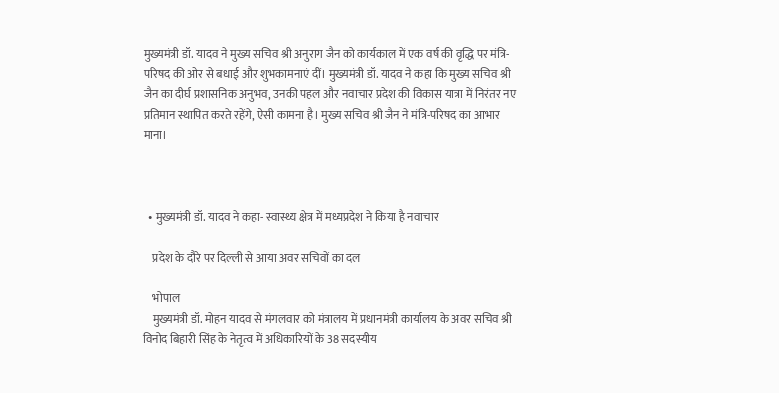मुख्यमंत्री डॉ. यादव ने मुख्य सचिव श्री अनुराग जैन को कार्यकाल में एक वर्ष की वृद्धि पर मंत्रि-परिषद की ओर से बधाई और शुभकामनाएं दीं। मुख्यमंत्री डॉ. यादव ने कहा कि मुख्य सचिव श्री जैन का दीर्घ प्रशासनिक अनुभव, उनकी पहल और नवाचार प्रदेश की विकास यात्रा में निरंतर नए प्रतिमान स्थापित करते रहेंगे, ऐसी कामना है। मुख्य सचिव श्री जैन ने मंत्रि-परिषद का आभार माना।



  • मुख्यमंत्री डॉ. यादव ने कहा- स्वास्थ्य क्षेत्र में मध्यप्रदेश ने किया है नवाचार

    प्रदेश के दौरे पर दिल्ली से आया अवर सचिवों का दल

    भोपाल
    मुख्यमंत्री डॉ. मोहन यादव से मंगलवार को मंत्रालय में प्रधानमंत्री कार्यालय के अवर सचिव श्री विनोद बिहारी सिंह के नेतृत्व में अधिकारियों के 38 सदस्यीय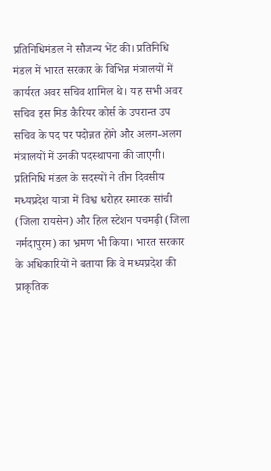प्रतिनिधिमंडल ने सौजन्य भेंट की। प्रतिनिधि मंडल में भारत सरकार के विभिन्न मंत्रालयों में कार्यरत अवर सचिव शामिल थे। यह सभी अवर सचिव इस मिड कैरियर कोर्स के उपरान्त उप सचिव के पद पर पदोन्नत होंगे और अलग-अलग मंत्रालयों में उनकी पदस्थापना की जाएगी। प्रतिनिधि मंडल के सदस्यों ने तीन दिवसीय मध्यप्रदेश यात्रा में विश्व धरोहर स्मारक सांची (जिला रायसेन) और हिल स्टेशन पचमढ़ी (जिला नर्मदापुरम) का भ्रमण भी किया। भारत सरकार के अधिकारियों ने बताया कि वे मध्यप्रदेश की प्राकृतिक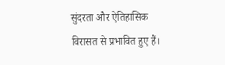सुंदरता और ऐतिहासिक विरासत से प्रभावित हुए हैं।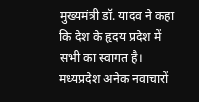मुख्यमंत्री डॉ. यादव ने कहा कि देश के हृदय प्रदेश में सभी का स्वागत है। मध्यप्रदेश अनेक नवाचारों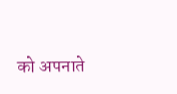को अपनाते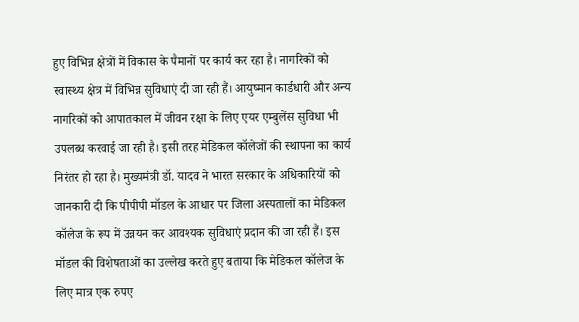हुए विभिन्न क्षेत्रों में विकास के पैमानों पर कार्य कर रहा है। नागरिकों को स्वास्थ्य क्षेत्र में विभिन्न सुविधाएं दी जा रही हैं। आयुष्मान कार्डधारी और अन्य नागरिकों को आपातकाल में जीवन रक्षा के लिए एयर एम्बुलेंस सुविधा भी उपलब्ध करवाई जा रही है। इसी तरह मेडिकल कॉलेजों की स्थापना का कार्य निरंतर हो रहा है। मुख्यमंत्री डॉ. यादव ने भारत सरकार के अधिकारियों को जानकारी दी कि पीपीपी मॉडल के आधार पर जिला अस्पतालों का मेडिकल कॉलेज के रूप में उन्नयन कर आवश्यक सुविधाएं प्रदान की जा रही हैं। इस मॉडल की विशेषताओं का उल्लेख करते हुए बताया कि मेडिकल कॉलेज के लिए मात्र एक रुपए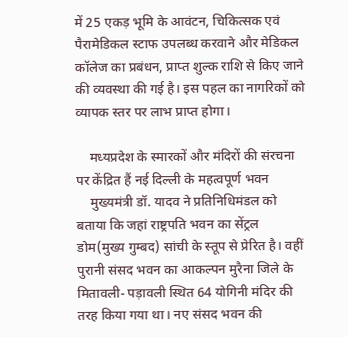में 25 एकड़ भूमि के आवंटन, चिकित्सक एवं पैरामेडिकल स्टाफ उपलब्ध करवाने और मेडिकल कॉलेज का प्रबंधन, प्राप्त शुल्क राशि से किए जाने की व्यवस्था की गई है। इस पहल का नागरिकों को व्यापक स्तर पर लाभ प्राप्त होगा।

    मध्यप्रदेश के स्मारकों और मंदिरों की संरचना पर केंद्रित हैं नई दिल्ली के महत्वपूर्ण भवन
    मुख्यमंत्री डॉ. यादव ने प्रतिनिधिमंडल को बताया कि जहां राष्ट्रपति भवन का सेंट्रल डोम(मुख्य गुम्बद) सांची के स्तूप से प्रेरित है। वहीं पुरानी संसद भवन का आकल्पन मुरैना जिले के मितावली- पड़ावली स्थित 64 योगिनी मंदिर की तरह किया गया था। नए संसद भवन की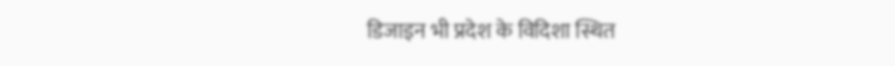डिजाइन भी प्रदेश के विदिशा स्थित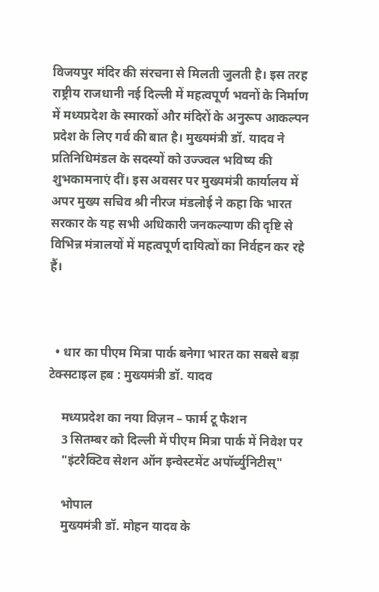विजयपुर मंदिर की संरचना से मिलती जुलती है। इस तरह राष्ट्रीय राजधानी नई दिल्ली में महत्वपूर्ण भवनों के निर्माण में मध्यप्रदेश के स्मारकों और मंदिरों के अनुरूप आकल्पन प्रदेश के लिए गर्व की बात है। मुख्यमंत्री डॉ. यादव ने प्रतिनिधिमंडल के सदस्यों को उज्ज्वल भविष्य की शुभकामनाएं दीं। इस अवसर पर मुख्यमंत्री कार्यालय में अपर मुख्य सचिव श्री नीरज मंडलोई ने कहा कि भारत सरकार के यह सभी अधिकारी जनकल्याण की दृष्टि से विभिन्न मंत्रालयों में महत्वपूर्ण दायित्वों का निर्वहन कर रहे हैं।



  • धार का पीएम मित्रा पार्क बनेगा भारत का सबसे बड़ा टेक्सटाइल हब : मुख्यमंत्री डॉ. यादव

    मध्यप्रदेश का नया विज़न – फार्म टू फैशन
    3 सितम्बर को दिल्ली में पीएम मित्रा पार्क में निवेश पर
    "इंटरैक्टिव सेशन ऑन इन्वेस्टमेंट अपॉर्च्युनिटीस्"

    भोपाल
    मुख्यमंत्री डॉ. मोहन यादव के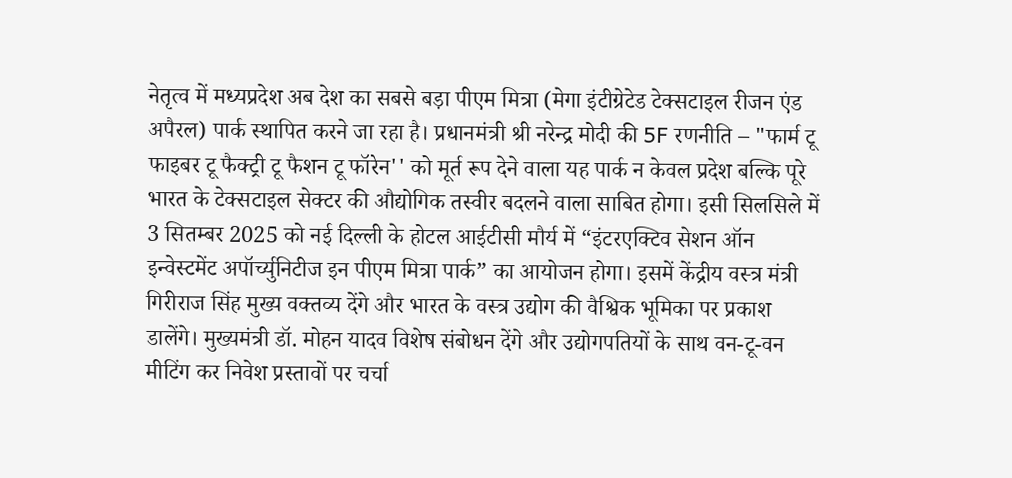नेतृत्व में मध्यप्रदेश अब देश का सबसे बड़ा पीएम मित्रा (मेगा इंटीग्रेटेड टेक्सटाइल रीजन एंड अपैरल) पार्क स्थापित करने जा रहा है। प्रधानमंत्री श्री नरेन्द्र मोदी की 5F रणनीति – "फार्म टू फाइबर टू फैक्ट्री टू फैशन टू फॉरेन'' को मूर्त रूप देने वाला यह पार्क न केवल प्रदेश बल्कि पूरे भारत के टेक्सटाइल सेक्टर की औद्योगिक तस्वीर बदलने वाला साबित होगा। इसी सिलसिले में 3 सितम्बर 2025 को नई दिल्ली के होटल आईटीसी मौर्य में “इंटरएक्टिव सेशन ऑन इन्वेस्टमेंट अपॉर्च्युनिटीज इन पीएम मित्रा पार्क” का आयोजन होगा। इसमें केंद्रीय वस्त्र मंत्री गिरीराज सिंह मुख्य वक्तव्य देंगे और भारत के वस्त्र उद्योग की वैश्विक भूमिका पर प्रकाश डालेंगे। मुख्यमंत्री डॉ. मोहन यादव विशेष संबोधन देंगे और उद्योगपतियों के साथ वन-टू-वन मीटिंग कर निवेश प्रस्तावों पर चर्चा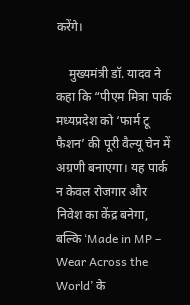करेंगे।

    मुख्यमंत्री डॉ. यादव ने कहा कि “पीएम मित्रा पार्क मध्यप्रदेश को ‘फार्म टू फैशन’ की पूरी वैल्यू चेन में अग्रणी बनाएगा। यह पार्क न केवल रोजगार और निवेश का केंद्र बनेगा, बल्कि ‘Made in MP – Wear Across the World’ के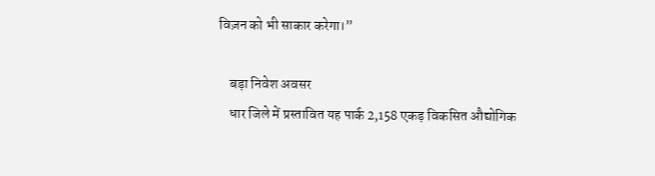विज़न को भी साकार करेगा।”

    बड़ा निवेश अवसर
    धार जिले में प्रस्तावित यह पार्क 2,158 एकड़ विकसित औद्योगिक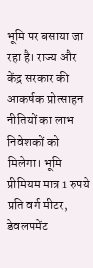भूमि पर बसाया जा रहा है। राज्य और केंद्र सरकार की आकर्षक प्रोत्साहन नीतियों का लाभ निवेशकों को मिलेगा। भूमि प्रीमियम मात्र 1 रुपये प्रति वर्ग मीटर, डेवलपमेंट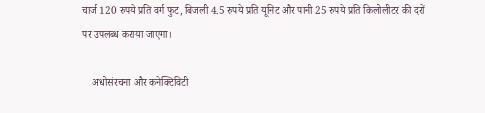चार्ज 120 रुपये प्रति वर्ग फुट, बिजली 4.5 रुपये प्रति यूनिट और पानी 25 रुपये प्रति किलोलीटर की दरों पर उपलब्ध कराया जाएगा।

    अधोसंरचना और कनेक्टिविटी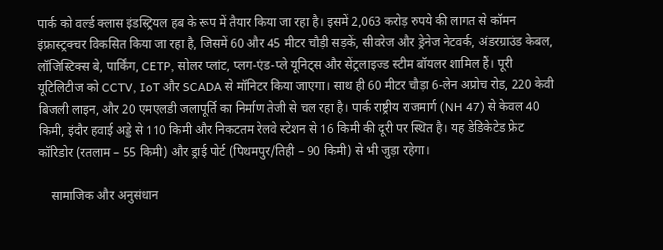पार्क को वर्ल्ड क्लास इंडस्ट्रियल हब के रूप में तैयार किया जा रहा है। इसमें 2,063 करोड़ रुपये की लागत से कॉमन इंफ्रास्ट्रक्चर विकसित किया जा रहा है, जिसमें 60 और 45 मीटर चौड़ी सड़कें, सीवरेज और ड्रेनेज नेटवर्क, अंडरग्राउंड केबल, लॉजिस्टिक्स बे, पार्किंग, CETP, सोलर प्लांट, प्लग-एंड-प्ले यूनिट्स और सेंट्रलाइज्ड स्टीम बॉयलर शामिल हैं। पूरी यूटिलिटीज को CCTV, IoT और SCADA से मॉनिटर किया जाएगा। साथ ही 60 मीटर चौड़ा 6-लेन अप्रोच रोड, 220 केवी बिजली लाइन, और 20 एमएलडी जलापूर्ति का निर्माण तेजी से चल रहा है। पार्क राष्ट्रीय राजमार्ग (NH 47) से केवल 40 किमी, इंदौर हवाई अड्डे से 110 किमी और निकटतम रेलवे स्टेशन से 16 किमी की दूरी पर स्थित है। यह डेडिकेटेड फ्रेट कॉरिडोर (रतलाम – 55 किमी) और ड्राई पोर्ट (पिथमपुर/तिही – 90 किमी) से भी जुड़ा रहेगा।

    सामाजिक और अनुसंधान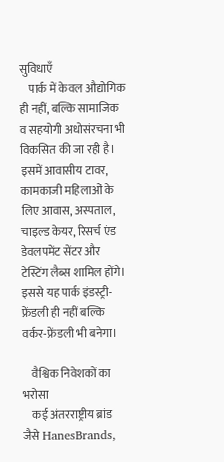सुविधाएँ
    पार्क में केवल औद्योगिक ही नहीं, बल्कि सामाजिक व सहयोगी अधोसंरचना भी विकसित की जा रही है। इसमें आवासीय टावर, कामकाजी महिलाओं के लिए आवास, अस्पताल, चाइल्ड केयर, रिसर्च एंड डेवलपमेंट सेंटर और टेस्टिंग लैब्स शामिल होंगे। इससे यह पार्क इंडस्ट्री-फ्रेंडली ही नहीं बल्कि वर्कर-फ्रेंडली भी बनेगा।

    वैश्विक निवेशकों का भरोसा
    कई अंतरराष्ट्रीय ब्रांड जैसे HanesBrands,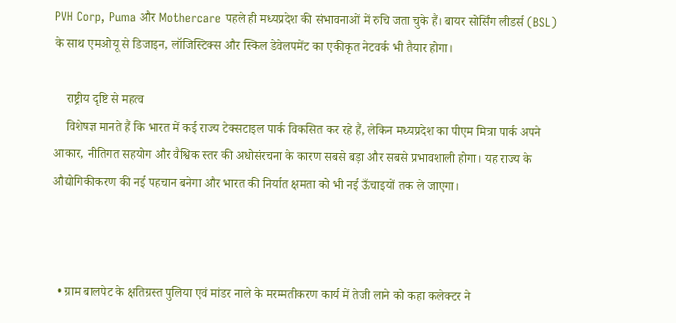PVH Corp, Puma और Mothercare पहले ही मध्यप्रदेश की संभावनाओं में रुचि जता चुके हैं। बायर सोर्सिंग लीडर्स (BSL) के साथ एमओयू से डिजाइन, लॉजिस्टिक्स और स्किल डेवेलपमेंट का एकीकृत नेटवर्क भी तैयार होगा।

    राष्ट्रीय दृष्टि से महत्व
    विशेषज्ञ मानते हैं कि भारत में कई राज्य टेक्सटाइल पार्क विकसित कर रहे हैं, लेकिन मध्यप्रदेश का पीएम मित्रा पार्क अपने आकार, नीतिगत सहयोग और वैश्विक स्तर की अधोसंरचना के कारण सबसे बड़ा और सबसे प्रभावशाली होगा। यह राज्य के औद्योगिकीकरण की नई पहचान बनेगा और भारत की निर्यात क्षमता को भी नई ऊँचाइयों तक ले जाएगा।



  • ग्राम बालपेट के क्षतिग्रस्त पुलिया एवं मांडर नाले के मरम्मतीकरण कार्य में तेजी लाने को कहा कलेक्टर ने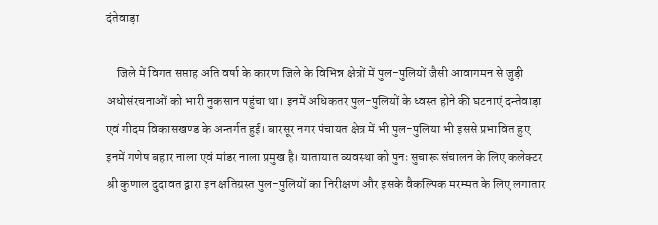दंतेवाड़ा

    जिले में विगत सप्ताह अति वर्षा के कारण जिले के विभिन्न क्षेत्रों में पुल-पुलियों जैसी आवागमन से जुड़ी अधोसंरचनाओं को भारी नुकसान पहुंचा था। इनमें अधिकतर पुल-पुलियों के ध्वस्त होने की घटनाएं दन्तेवाड़ा एवं गीदम विकासखण्ड के अन्तर्गत हुई। बारसूर नगर पंचायत क्षेत्र में भी पुल-पुलिया भी इससे प्रभावित हुए इनमें गणेष बहार नाला एवं मांडर नाला प्रमुख है। यातायात व्यवस्था को पुनः सुचारू संचालन के लिए कलेक्टर श्री कुणाल दुदावत द्वारा इन क्षतिग्रस्त पुल-पुलियों का निरीक्षण और इसके वैकल्पिक मरम्मत के लिए लगातार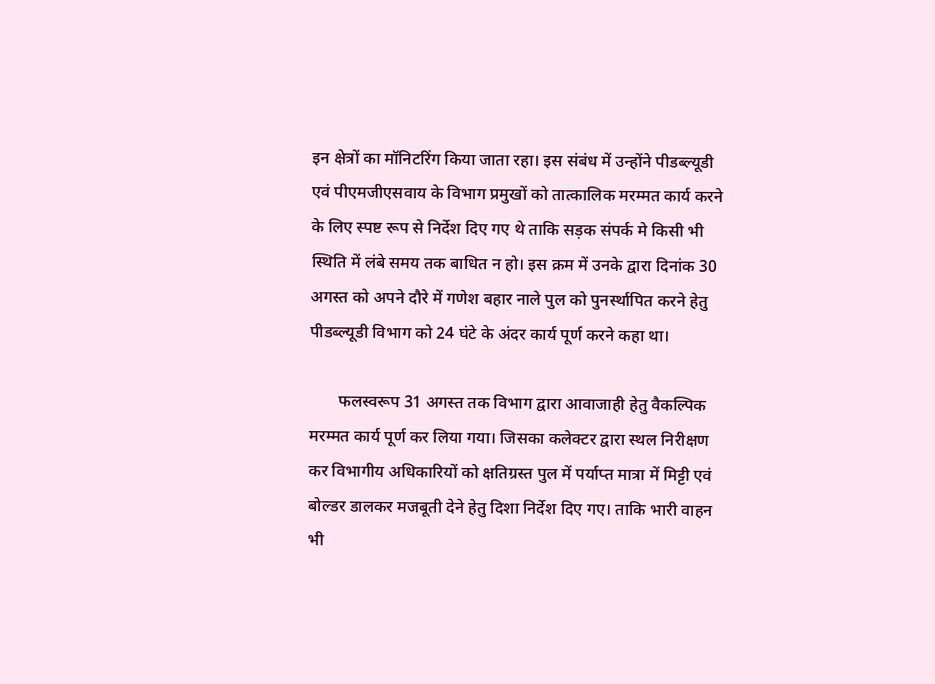इन क्षेत्रों का मॉनिटरिंग किया जाता रहा। इस संबंध में उन्होंने पीडब्ल्यूडी एवं पीएमजीएसवाय के विभाग प्रमुखों को तात्कालिक मरम्मत कार्य करने के लिए स्पष्ट रूप से निर्देश दिए गए थे ताकि सड़क संपर्क मे किसी भी स्थिति में लंबे समय तक बाधित न हो। इस क्रम में उनके द्वारा दिनांक 30 अगस्त को अपने दौरे में गणेश बहार नाले पुल को पुनर्स्थापित करने हेतु पीडब्ल्यूडी विभाग को 24 घंटे के अंदर कार्य पूर्ण करने कहा था।

       फलस्वरूप 31 अगस्त तक विभाग द्वारा आवाजाही हेतु वैकल्पिक मरम्मत कार्य पूर्ण कर लिया गया। जिसका कलेक्टर द्वारा स्थल निरीक्षण कर विभागीय अधिकारियों को क्षतिग्रस्त पुल में पर्याप्त मात्रा में मिट्टी एवं बोल्डर डालकर मजबूती देने हेतु दिशा निर्देश दिए गए। ताकि भारी वाहन भी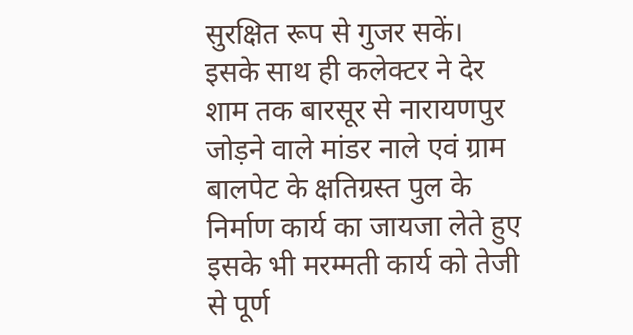सुरक्षित रूप से गुजर सकें। इसके साथ ही कलेक्टर ने देर शाम तक बारसूर से नारायणपुर जोड़ने वाले मांडर नाले एवं ग्राम बालपेट के क्षतिग्रस्त पुल के निर्माण कार्य का जायजा लेते हुए इसके भी मरम्मती कार्य को तेजी से पूर्ण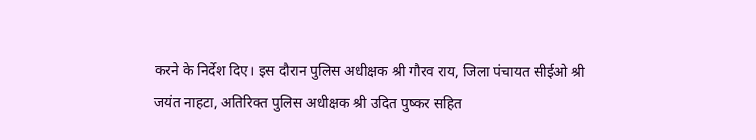करने के निर्देश दिए। इस दौरान पुलिस अधीक्षक श्री गौरव राय, जिला पंचायत सीईओ श्री जयंत नाहटा, अतिरिक्त पुलिस अधीक्षक श्री उदित पुष्कर सहित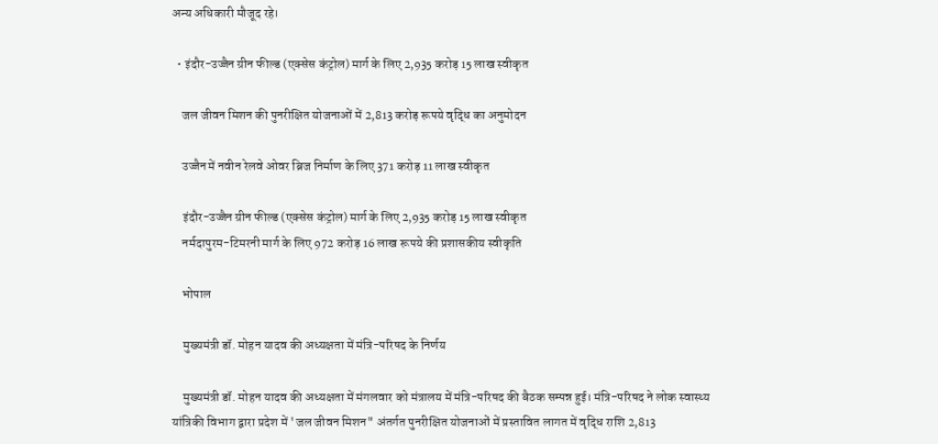अन्य अधिकारी मौजूद रहे।

  • इंदौर-उज्जैन ग्रीन फील्ड (एक्सेस कंट्रोल) मार्ग के लिए 2,935 करोड़ 15 लाख स्वीकृत

    जल जीवन मिशन की पुनरीक्षित योजनाओं में 2,813 करोड़ रूपये वृद्धि का अनुमोदन

    उज्जैन में नवीन रेलवे ओवर ब्रिज निर्माण के लिए 371 करोड़ 11 लाख स्वीकृत

    इंदौर-उज्जैन ग्रीन फील्ड (एक्सेस कंट्रोल) मार्ग के लिए 2,935 करोड़ 15 लाख स्वीकृत
    नर्मदापुरम-टिमरनी मार्ग के लिए 972 करोड़ 16 लाख रूपये की प्रशासकीय स्वीकृति

    भोपाल

    मुख्यमंत्री डॉ. मोहन यादव की अध्यक्षता में मंत्रि-परिषद के निर्णय

    मुख्यमंत्री डॉ. मोहन यादव की अध्यक्षता में मंगलवार को मंत्रालय में मंत्रि-परिषद की बैठक सम्पन्न हुई। मंत्रि-परिषद ने लोक स्वास्थ्य यांत्रिकी विभाग द्वारा प्रदेश में 'जल जीवन मिशन" अंतर्गत पुनरीक्षित योजनाओं में प्रस्तावित लागत में वृद्धि राशि 2,813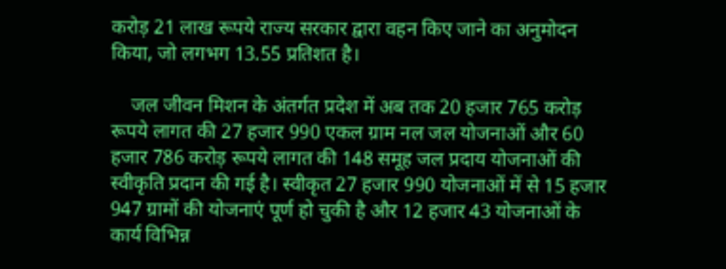करोड़ 21 लाख रूपये राज्य सरकार द्वारा वहन किए जाने का अनुमोदन किया, जो लगभग 13.55 प्रतिशत है।

    जल जीवन मिशन के अंतर्गत प्रदेश में अब तक 20 हजार 765 करोड़ रूपये लागत की 27 हजार 990 एकल ग्राम नल जल योजनाओं और 60 हजार 786 करोड़ रूपये लागत की 148 समूह जल प्रदाय योजनाओं की स्वीकृति प्रदान की गई है। स्वीकृत 27 हजार 990 योजनाओं में से 15 हजार 947 ग्रामों की योजनाएं पूर्ण हो चुकी है और 12 हजार 43 योजनाओं के कार्य विभिन्न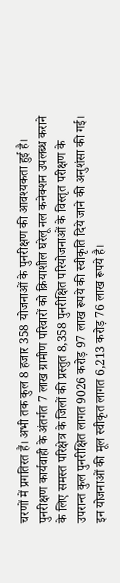चरणों में प्रगतिरत हैं। अभी तक कुल 8 हजार 358 योजनाओं के पुनरीक्षण की आवश्यकता हुई है। पुनरीक्षण कार्यवाही के अंतर्गत 7 लाख ग्रामीण परिवारों को क्रियाशील घरेलू नल कनेक्शन उपलब्ध कराने के लिए समस्त परिक्षेत्र के जिलों की प्रस्तुत 8,358 पुनरीक्षित परियोजनाओं के विस्तृत परीक्षण के उपरान्त कुल पुनरीक्षित लागत 9026 करोड़ 97 लाख रूपये की स्वीकृति दिये जाने की अनुशंसा की गई। इन योजनाओं की मूल स्वीकृत लागत 6,213 करोड़ 76 लाख रूपये है।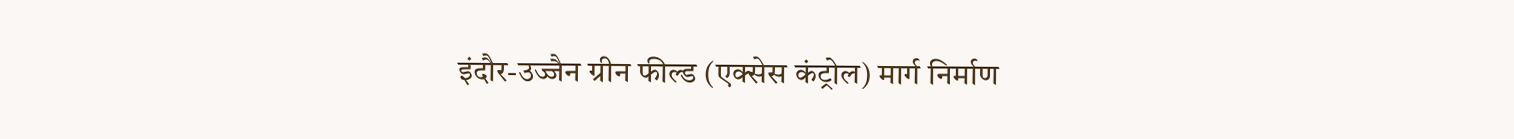इंदौर-उज्जैन ग्रीन फील्ड (एक्सेस कंट्रोल) मार्ग निर्माण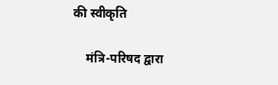की स्वीकृति

    मंत्रि-परिषद द्वारा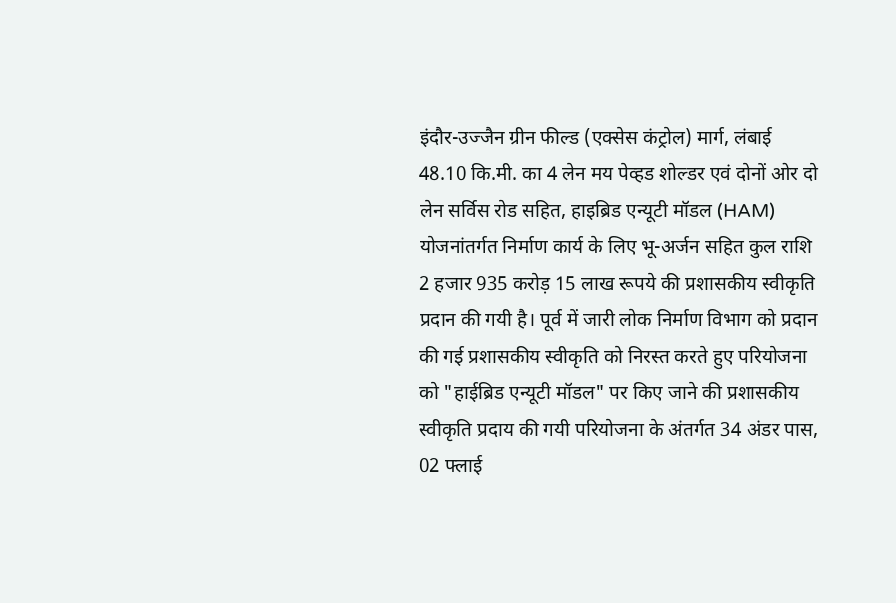इंदौर-उज्जैन ग्रीन फील्ड (एक्सेस कंट्रोल) मार्ग, लंबाई 48.10 कि.मी. का 4 लेन मय पेव्हड शोल्डर एवं दोनों ओर दो लेन सर्विस रोड सहित, हाइब्रिड एन्यूटी मॉडल (HAM) योजनांतर्गत निर्माण कार्य के लिए भू-अर्जन सहित कुल राशि 2 हजार 935 करोड़ 15 लाख रूपये की प्रशासकीय स्वीकृति प्रदान की गयी है। पूर्व में जारी लोक निर्माण विभाग को प्रदान की गई प्रशासकीय स्वीकृति को निरस्त करते हुए परियोजना को "हाईब्रिड एन्यूटी मॉडल" पर किए जाने की प्रशासकीय स्वीकृति प्रदाय की गयी परियोजना के अंतर्गत 34 अंडर पास, 02 फ्लाई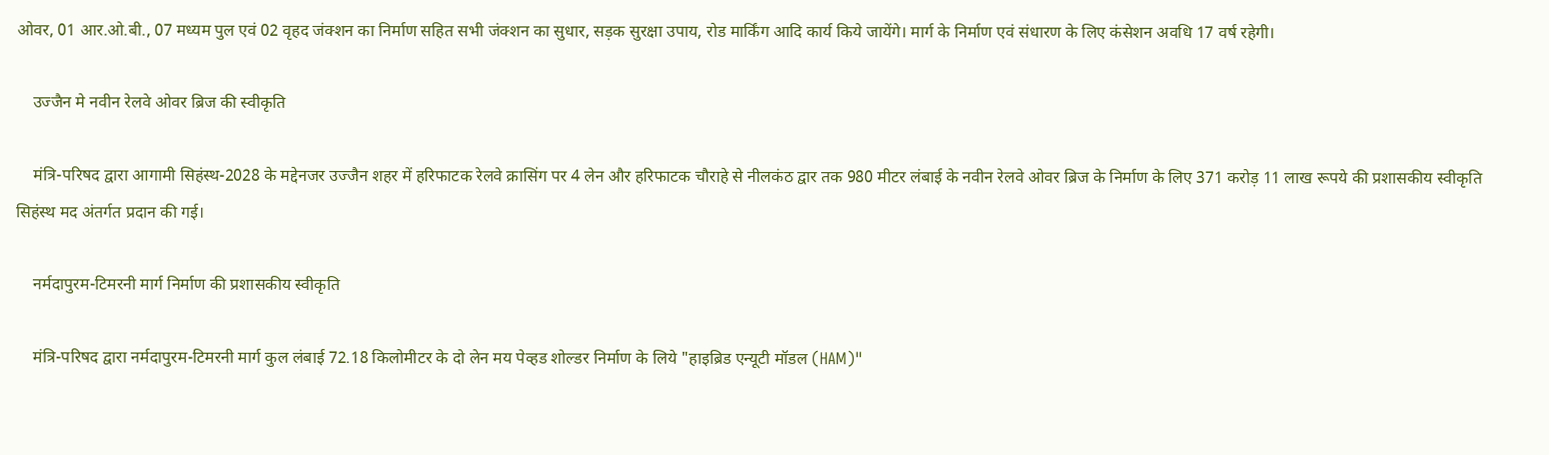ओवर, 01 आर.ओ.बी., 07 मध्यम पुल एवं 02 वृहद जंक्शन का निर्माण सहित सभी जंक्शन का सुधार, सड़क सुरक्षा उपाय, रोड मार्किंग आदि कार्य किये जायेंगे। मार्ग के निर्माण एवं संधारण के लिए कंसेशन अवधि 17 वर्ष रहेगी।

    उज्जैन मे नवीन रेलवे ओवर ब्रिज की स्वीकृति

    मंत्रि-परिषद द्वारा आगामी सिहंस्थ-2028 के मद्देनजर उज्जैन शहर में हरिफाटक रेलवे क्रासिंग पर 4 लेन और हरिफाटक चौराहे से नीलकंठ द्वार तक 980 मीटर लंबाई के नवीन रेलवे ओवर ब्रिज के निर्माण के लिए 371 करोड़ 11 लाख रूपये की प्रशासकीय स्वीकृति सिहंस्थ मद अंतर्गत प्रदान की गई।

    नर्मदापुरम-टिमरनी मार्ग निर्माण की प्रशासकीय स्वीकृति

    मंत्रि-परिषद द्वारा नर्मदापुरम-टिमरनी मार्ग कुल लंबाई 72.18 किलोमीटर के दो लेन मय पेव्हड शोल्डर निर्माण के लिये "हाइब्रिड एन्यूटी मॉडल (HAM)"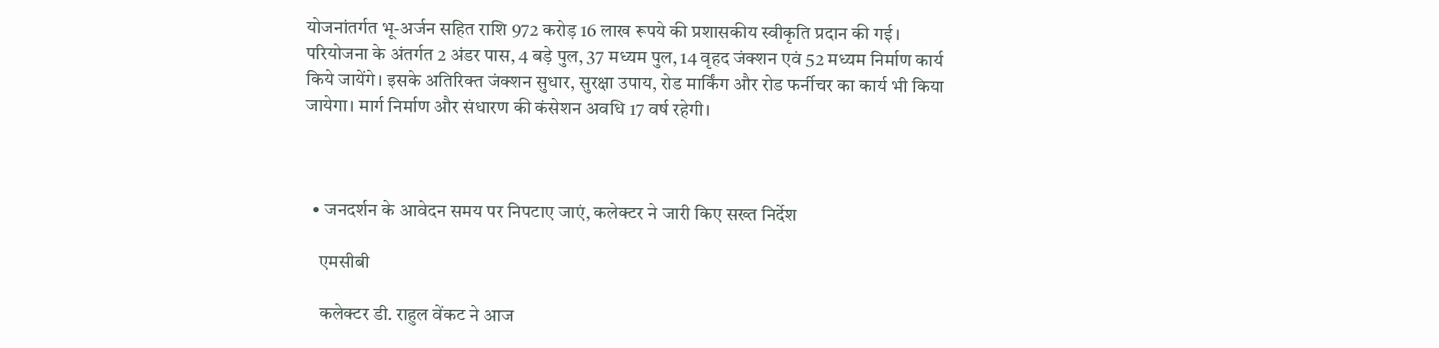योजनांतर्गत भू-अर्जन सहित राशि 972 करोड़ 16 लाख रूपये की प्रशासकीय स्वीकृति प्रदान की गई। परियोजना के अंतर्गत 2 अंडर पास, 4 बड़े पुल, 37 मध्यम पुल, 14 वृहद जंक्शन एवं 52 मध्यम निर्माण कार्य किये जायेंगे। इसके अतिरिक्त जंक्शन सुधार, सुरक्षा उपाय, रोड मार्किंग और रोड फर्नीचर का कार्य भी किया जायेगा। मार्ग निर्माण और संधारण की कंसेशन अवधि 17 वर्ष रहेगी।



  • जनदर्शन के आवेदन समय पर निपटाए जाएं, कलेक्टर ने जारी किए सख्त निर्देश

    एमसीबी

    कलेक्टर डी. राहुल वेंकट ने आज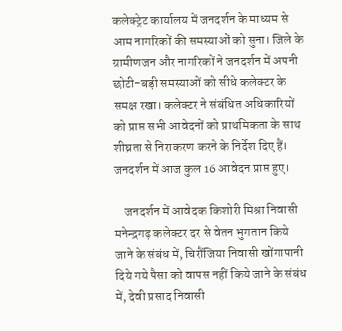कलेक्ट्रेट कार्यालय में जनदर्शन के माध्यम से आम नागरिकों की समस्याओं को सुना। जिले के ग्रामीणजन और नागरिकों ने जनदर्शन में अपनी छोटी-बड़ी समस्याओं को सीधे कलेक्टर के समक्ष रखा। कलेक्टर ने संबंधित अधिकारियों को प्राप्त सभी आवेदनों को प्राथमिकता के साथ शीघ्रता से निराकरण करने के निर्देश दिए हैं। जनदर्शन में आज कुल 16 आवेदन प्राप्त हुए।

    जनदर्शन में आवेदक किशोरी मिश्रा निवासी मनेन्द्रगढ़ कलेक्टर दर से वेतन भुगतान किये जाने के संबंध में, चिरौंजिया निवासी खोंगापानी दिये गये पैसा को वापस नहीं किये जाने के संबंध में, देवी प्रसाद निवासी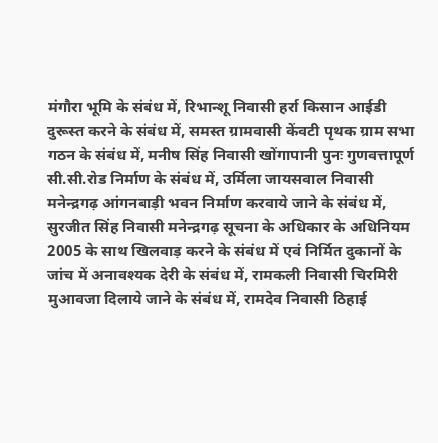मंगौरा भूमि के संबंध में, रिभान्शू निवासी हर्रा किसान आईडी दुरूस्त करने के संबंध में, समस्त ग्रामवासी केंवटी पृथक ग्राम सभा गठन के संबंध में, मनीष सिंह निवासी खोंगापानी पुनः गुणवत्तापूर्ण सी.सी.रोड निर्माण के संबंध में, उर्मिला जायसवाल निवासी मनेन्द्रगढ़ आंगनबाड़ी भवन निर्माण करवाये जाने के संबंध में, सुरजीत सिंह निवासी मनेन्द्रगढ़ सूचना के अधिकार के अधिनियम 2005 के साथ खिलवाड़ करने के संबंध में एवं निर्मित दुकानों के जांच में अनावश्यक देरी के संबंध में, रामकली निवासी चिरमिरी मुआवजा दिलाये जाने के संबंध में, रामदेव निवासी ठिहाई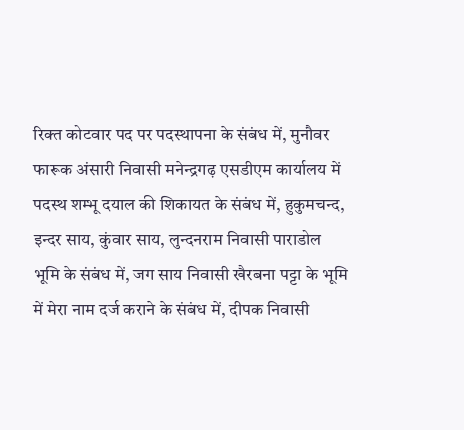रिक्त कोटवार पद पर पदस्थापना के संबंध में, मुनौवर फारूक अंसारी निवासी मनेन्द्रगढ़ एसडीएम कार्यालय में पदस्थ शम्भू दयाल की शिकायत के संबंध में, हुकुमचन्द, इन्दर साय, कुंवार साय, लुन्दनराम निवासी पाराडोल भूमि के संबंध में, जग साय निवासी खैरबना पट्टा के भूमि में मेरा नाम दर्ज कराने के संबंध में, दीपक निवासी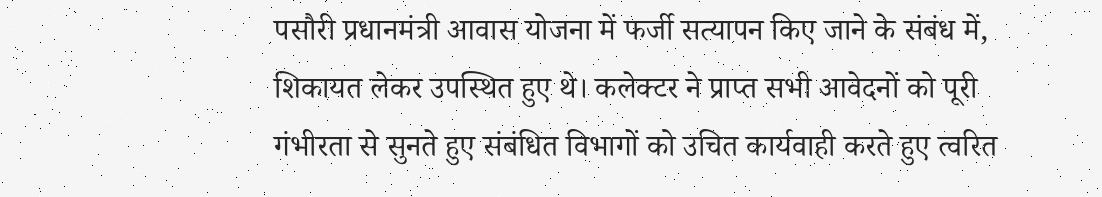पसौरी प्रधानमंत्री आवास योजना में फर्जी सत्यापन किए जाने के संबंध में, शिकायत लेकर उपस्थित हुए थे। कलेक्टर ने प्राप्त सभी आवेदनों को पूरी गंभीरता से सुनते हुए संबंधित विभागों को उचित कार्यवाही करते हुए त्वरित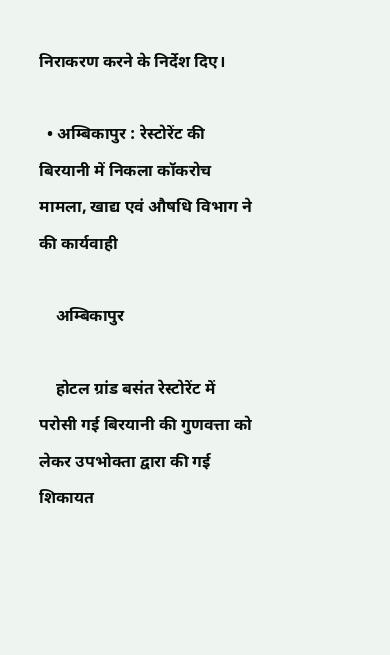निराकरण करने के निर्देश दिए।

  • अम्बिकापुर : रेस्टोरेंट की बिरयानी में निकला कॉकरोच मामला, खाद्य एवं औषधि विभाग ने की कार्यवाही

    अम्बिकापुर

    होटल ग्रांड बसंत रेस्टोरेंट में परोसी गई बिरयानी की गुणवत्ता को लेकर उपभोक्ता द्वारा की गई शिकायत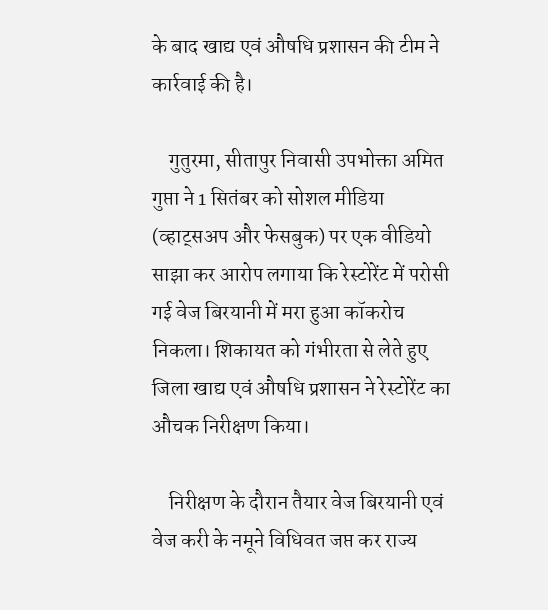के बाद खाद्य एवं औषधि प्रशासन की टीम ने कार्रवाई की है।

    गुतुरमा, सीतापुर निवासी उपभोक्ता अमित गुप्ता ने 1 सितंबर को सोशल मीडिया (व्हाट्सअप और फेसबुक) पर एक वीडियो साझा कर आरोप लगाया कि रेस्टोरेंट में परोसी गई वेज बिरयानी में मरा हुआ कॉकरोच निकला। शिकायत को गंभीरता से लेते हुए जिला खाद्य एवं औषधि प्रशासन ने रेस्टोरेंट का औचक निरीक्षण किया।

    निरीक्षण के दौरान तैयार वेज बिरयानी एवं वेज करी के नमूने विधिवत जप्त कर राज्य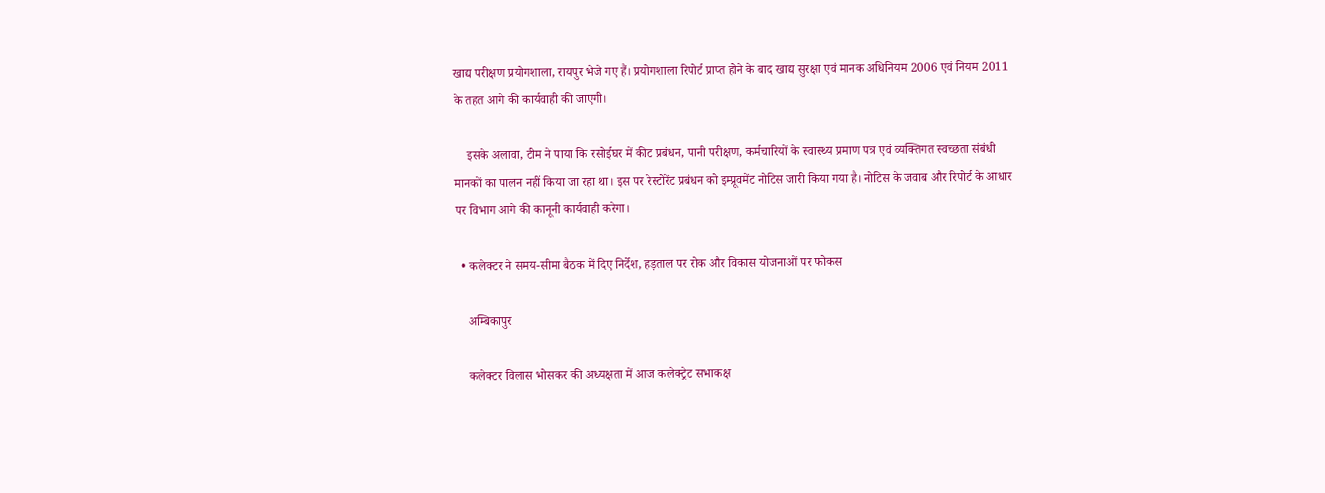खाद्य परीक्षण प्रयोगशाला, रायपुर भेजे गए हैं। प्रयोगशाला रिपोर्ट प्राप्त होने के बाद खाद्य सुरक्षा एवं मानक अधिनियम 2006 एवं नियम 2011 के तहत आगे की कार्यवाही की जाएगी।

    इसके अलावा, टीम ने पाया कि रसोईघर में कीट प्रबंधन, पानी परीक्षण, कर्मचारियों के स्वास्थ्य प्रमाण पत्र एवं व्यक्तिगत स्वच्छता संबंधी मानकों का पालन नहीं किया जा रहा था। इस पर रेस्टोरेंट प्रबंधन को इम्प्रूवमेंट नोटिस जारी किया गया है। नोटिस के जवाब और रिपोर्ट के आधार पर विभाग आगे की कानूनी कार्यवाही करेगा।

  • कलेक्टर ने समय-सीमा बैठक में दिए निर्देश, हड़ताल पर रोक और विकास योजनाओं पर फोकस

    अम्बिकापुर

    कलेक्टर विलास भोसकर की अध्यक्षता में आज कलेक्ट्रेट सभाकक्ष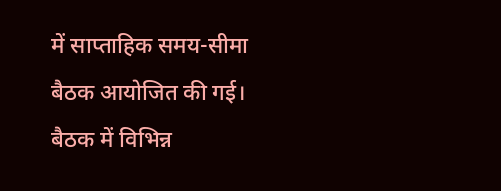में साप्ताहिक समय-सीमा बैठक आयोजित की गई। बैठक में विभिन्न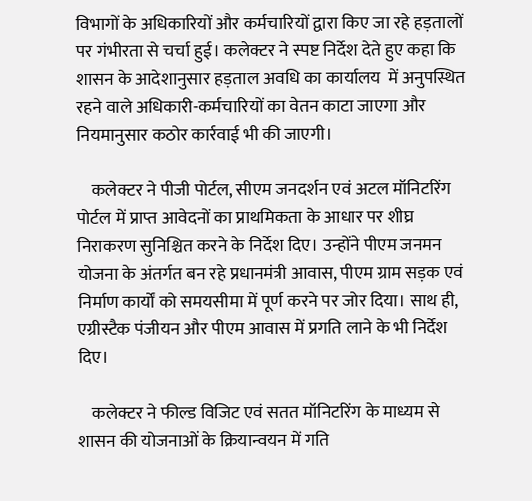विभागों के अधिकारियों और कर्मचारियों द्वारा किए जा रहे हड़तालों पर गंभीरता से चर्चा हुई। कलेक्टर ने स्पष्ट निर्देश देते हुए कहा कि शासन के आदेशानुसार हड़ताल अवधि का कार्यालय  में अनुपस्थित रहने वाले अधिकारी-कर्मचारियों का वेतन काटा जाएगा और नियमानुसार कठोर कार्रवाई भी की जाएगी।

    कलेक्टर ने पीजी पोर्टल, सीएम जनदर्शन एवं अटल मॉनिटरिंग पोर्टल में प्राप्त आवेदनों का प्राथमिकता के आधार पर शीघ्र निराकरण सुनिश्चित करने के निर्देश दिए। उन्होंने पीएम जनमन योजना के अंतर्गत बन रहे प्रधानमंत्री आवास, पीएम ग्राम सड़क एवं निर्माण कार्यों को समयसीमा में पूर्ण करने पर जोर दिया। साथ ही, एग्रीस्टैक पंजीयन और पीएम आवास में प्रगति लाने के भी निर्देश दिए।

    कलेक्टर ने फील्ड विजिट एवं सतत मॉनिटरिंग के माध्यम से शासन की योजनाओं के क्रियान्वयन में गति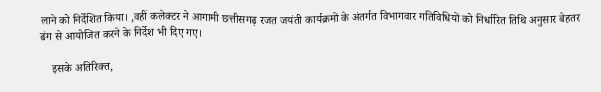लाने को निर्देशित किया। ,वहीं कलेक्टर ने आगामी छत्तीसगढ़ रजत जयंती कार्यक्रमों के अंतर्गत विभागवार गतिविधियों को निर्धारित तिथि अनुसार बेहतर ढंग से आयोजित करने के निर्देश भी दिए गए।

    इसके अतिरिक्त,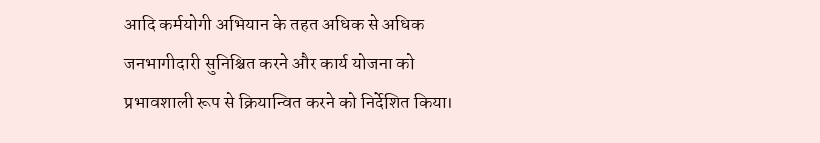आदि कर्मयोगी अभियान के तहत अधिक से अधिक जनभागीदारी सुनिश्चित करने और कार्य योजना को प्रभावशाली रूप से क्रियान्वित करने को निर्देशित किया।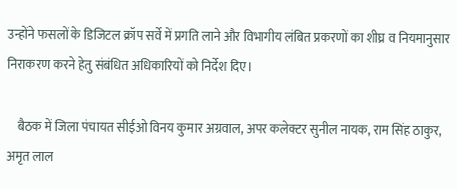उन्होंने फसलों के डिजिटल क्रॉप सर्वे में प्रगति लाने और विभागीय लंबित प्रकरणों का शीघ्र व नियमानुसार निराकरण करने हेतु संबंधित अधिकारियों को निर्देश दिए।

    बैठक में जिला पंचायत सीईओ विनय कुमार अग्रवाल, अपर कलेक्टर सुनील नायक, राम सिंह ठाकुर, अमृत लाल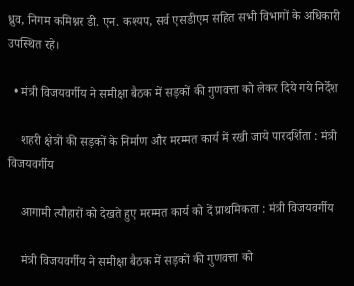ध्रुव, निगम कमिश्नर डी. एन. कश्यप, सर्व एसडीएम सहित सभी विभागों के अधिकारी उपस्थित रहे।

  • मंत्री विजयवर्गीय ने समीक्षा बैठक में सड़कों की गुणवत्ता को लेकर दिये गये निर्देश

    शहरी क्षेत्रों की सड़कों के निर्माण और मरम्मत कार्य में रखी जाये पारदर्शिता : मंत्री विजयवर्गीय

    आगामी त्यौहारों को देखते हुए मरम्मत कार्य को दें प्राथमिकता : मंत्री विजयवर्गीय

    मंत्री विजयवर्गीय ने समीक्षा बैठक में सड़कों की गुणवत्ता को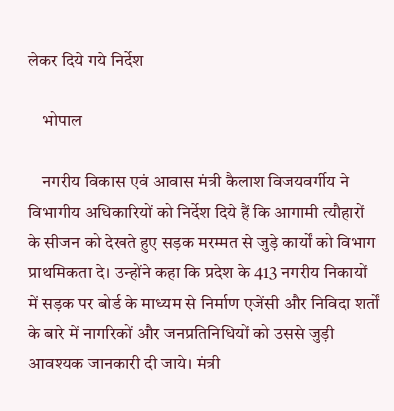लेकर दिये गये निर्देश

    भोपाल

    नगरीय विकास एवं आवास मंत्री कैलाश विजयवर्गीय ने विभागीय अधिकारियों को निर्देश दिये हैं कि आगामी त्यौहारों के सीजन को देखते हुए सड़क मरम्मत से जुड़े कार्यों को विभाग प्राथमिकता दे। उन्होंने कहा कि प्रदेश के 413 नगरीय निकायों में सड़क पर बोर्ड के माध्यम से निर्माण एजेंसी और निविदा शर्तों के बारे में नागरिकों और जनप्रतिनिधियों को उससे जुड़ी आवश्यक जानकारी दी जाये। मंत्री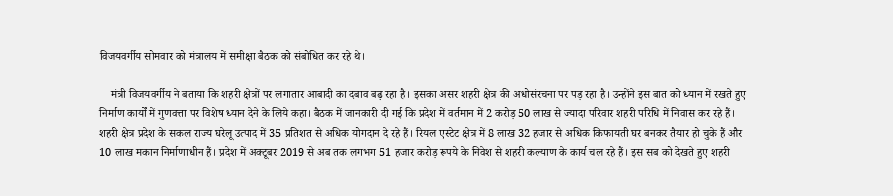विजयवर्गीय सोमवार को मंत्रालय में समीक्षा बैठक को संबोधित कर रहे थे।

    मंत्री विजयवर्गीय ने बताया कि शहरी क्षेत्रों पर लगातार आबादी का दबाव बढ़ रहा है। इसका असर शहरी क्षेत्र की अधोसंरचना पर पड़ रहा है। उन्होंने इस बात को ध्यान में रखते हुए निर्माण कार्यों में गुणवत्ता पर विशेष ध्यान देने के लिये कहा। बैठक में जानकारी दी गई कि प्रदेश में वर्तमान में 2 करोड़ 50 लाख से ज्यादा परिवार शहरी परिधि में निवास कर रहे हैं। शहरी क्षेत्र प्रदेश के सकल राज्य घरेलू उत्पाद में 35 प्रतिशत से अधिक योगदान दे रहे हैं। रियल एस्टेट क्षेत्र में 8 लाख 32 हजार से अधिक किफायती घर बनकर तैयार हो चुके हैं और 10 लाख मकान निर्माणाधीन हैं। प्रदेश में अक्टूबर 2019 से अब तक लगभग 51 हजार करोड़ रूपये के निवेश से शहरी कल्याण के कार्य चल रहे हैं। इस सब को देखते हुए शहरी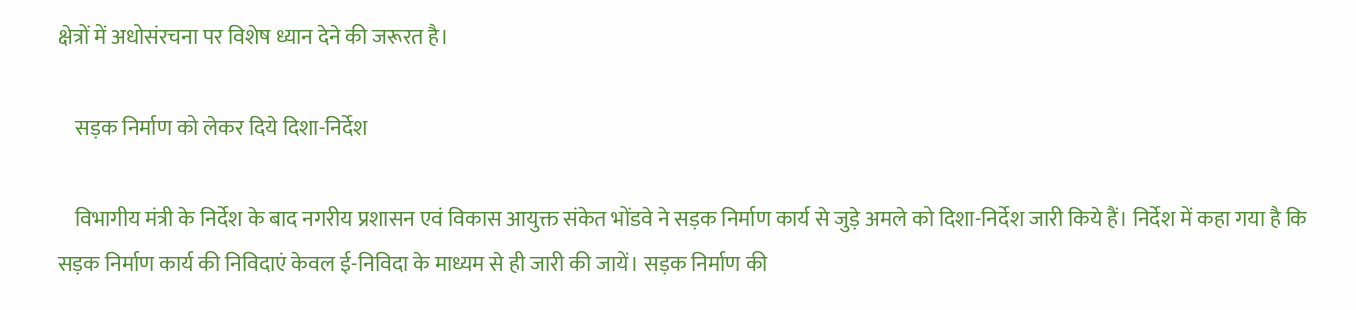क्षेत्रों में अधोसंरचना पर विशेष ध्यान देने की जरूरत है।

    सड़क निर्माण को लेकर दिये दिशा-निर्देश

    विभागीय मंत्री के निर्देश के बाद नगरीय प्रशासन एवं विकास आयुक्त संकेत भोंडवे ने सड़क निर्माण कार्य से जुड़े अमले को दिशा-निर्देश जारी किये हैं। निर्देश में कहा गया है कि सड़क निर्माण कार्य की निविदाएं केवल ई-निविदा के माध्यम से ही जारी की जायें। सड़क निर्माण की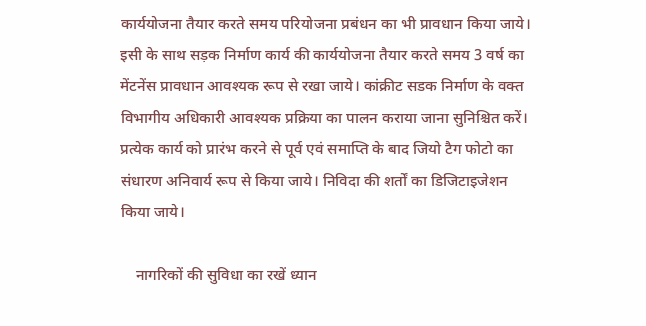कार्ययोजना तैयार करते समय परियोजना प्रबंधन का भी प्रावधान किया जाये। इसी के साथ सड़क निर्माण कार्य की कार्ययोजना तैयार करते समय 3 वर्ष का मेंटनेंस प्रावधान आवश्यक रूप से रखा जाये। कांक्रीट सडक निर्माण के वक्त विभागीय अधिकारी आवश्यक प्रक्रिया का पालन कराया जाना सुनिश्चित करें। प्रत्येक कार्य को प्रारंभ करने से पूर्व एवं समाप्ति के बाद जियो टैग फोटो का संधारण अनिवार्य रूप से किया जाये। निविदा की शर्तों का डिजिटाइजेशन किया जाये।

    नागरिकों की सुविधा का रखें ध्यान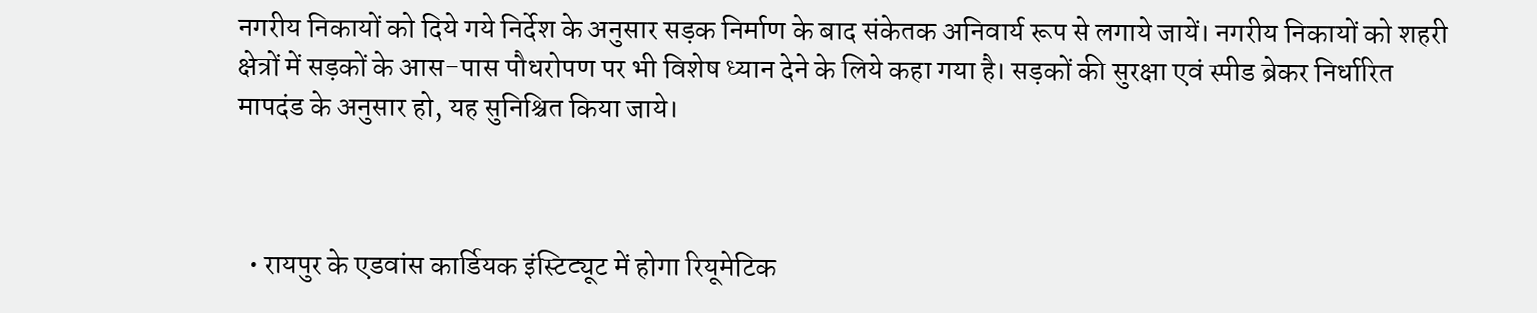नगरीय निकायों को दिये गये निर्देश के अनुसार सड़क निर्माण के बाद संकेतक अनिवार्य रूप से लगाये जायें। नगरीय निकायों को शहरी क्षेत्रों में सड़कों के आस-पास पौधरोपण पर भी विशेष ध्यान देने के लिये कहा गया है। सड़कों की सुरक्षा एवं स्पीड ब्रेकर निर्धारित मापदंड के अनुसार हो, यह सुनिश्चित किया जाये।



  • रायपुर के एडवांस कार्डियक इंस्टिट्यूट में होगा रियूमेटिक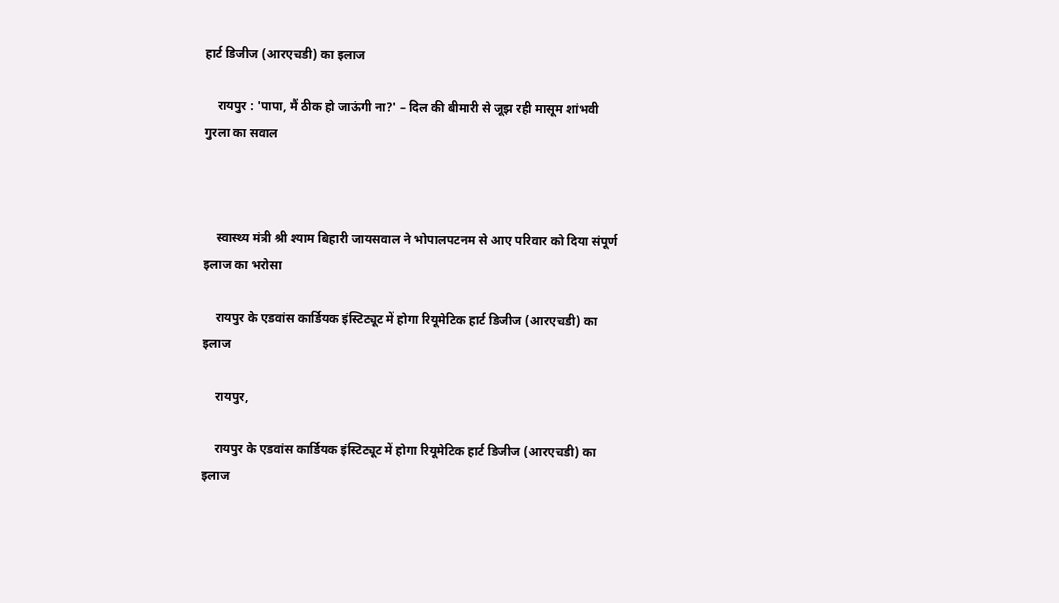हार्ट डिजीज (आरएचडी) का इलाज

    रायपुर : 'पापा, मैं ठीक हो जाऊंगी ना?' – दिल की बीमारी से जूझ रही मासूम शांभवी गुरला का सवाल



    स्वास्थ्य मंत्री श्री श्याम बिहारी जायसवाल ने भोपालपटनम से आए परिवार को दिया संपूर्ण इलाज का भरोसा

    रायपुर के एडवांस कार्डियक इंस्टिट्यूट में होगा रियूमेटिक हार्ट डिजीज (आरएचडी) का इलाज

    रायपुर,

    रायपुर के एडवांस कार्डियक इंस्टिट्यूट में होगा रियूमेटिक हार्ट डिजीज (आरएचडी) का इलाज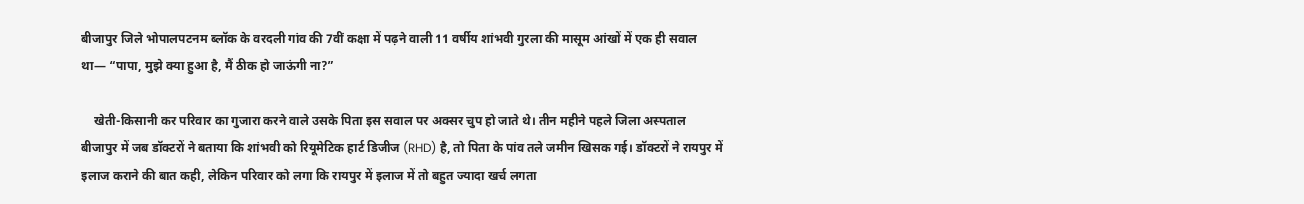बीजापुर जिले भोपालपटनम ब्लॉक के वरदली गांव की 7वीं कक्षा में पढ़ने वाली 11 वर्षीय शांभवी गुरला की मासूम आंखों में एक ही सवाल था— “पापा, मुझे क्या हुआ है, मैं ठीक हो जाऊंगी ना?”

    खेती-किसानी कर परिवार का गुजारा करने वाले उसके पिता इस सवाल पर अक्सर चुप हो जाते थे। तीन महीने पहले जिला अस्पताल बीजापुर में जब डॉक्टरों ने बताया कि शांभवी को रियूमेटिक हार्ट डिजीज (RHD) है, तो पिता के पांव तले जमीन खिसक गई। डॉक्टरों ने रायपुर में इलाज कराने की बात कही, लेकिन परिवार को लगा कि रायपुर में इलाज में तो बहुत ज्यादा खर्च लगता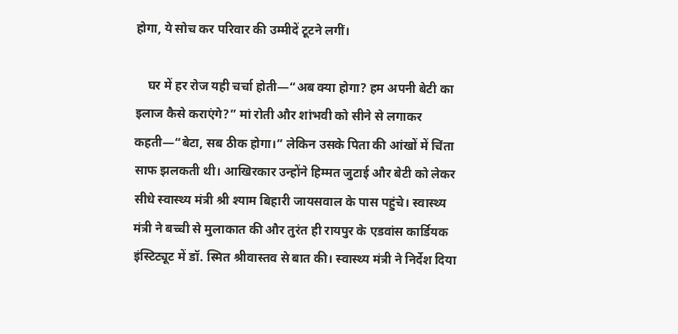होगा, ये सोच कर परिवार की उम्मीदें टूटने लगीं।

    घर में हर रोज यही चर्चा होती—“अब क्या होगा? हम अपनी बेटी का इलाज कैसे कराएंगे?” मां रोती और शांभवी को सीने से लगाकर कहती—“बेटा, सब ठीक होगा।” लेकिन उसके पिता की आंखों में चिंता साफ झलकती थी। आखिरकार उन्होंने हिम्मत जुटाई और बेटी को लेकर सीधे स्वास्थ्य मंत्री श्री श्याम बिहारी जायसवाल के पास पहुंचे। स्वास्थ्य मंत्री ने बच्ची से मुलाकात की और तुरंत ही रायपुर के एडवांस कार्डियक इंस्टिट्यूट में डॉ. स्मित श्रीवास्तव से बात की। स्वास्थ्य मंत्री ने निर्देश दिया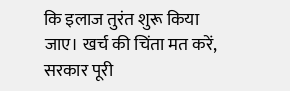कि इलाज तुरंत शुरू किया जाए। खर्च की चिंता मत करें, सरकार पूरी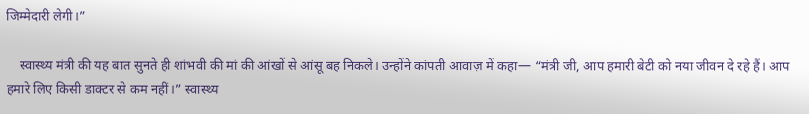जिम्मेदारी लेगी।”

    स्वास्थ्य मंत्री की यह बात सुनते ही शांभवी की मां की आंखों से आंसू बह निकले। उन्होंने कांपती आवाज़ में कहा— “मंत्री जी, आप हमारी बेटी को नया जीवन दे रहे हैं। आप हमारे लिए किसी डाक्टर से कम नहीं।” स्वास्थ्य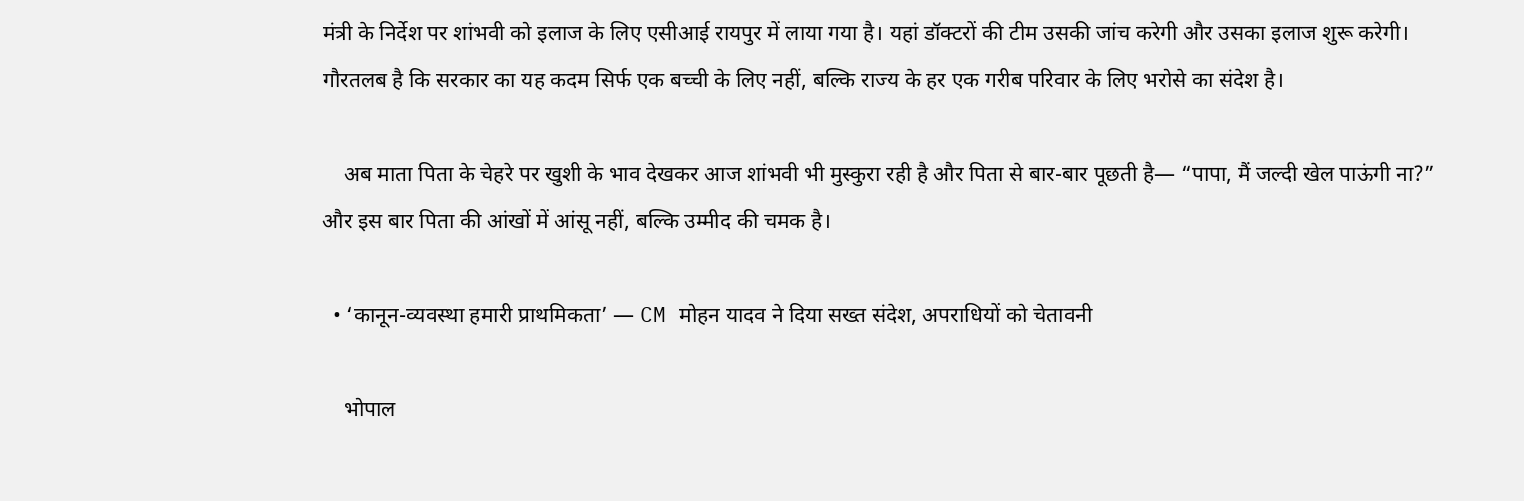मंत्री के निर्देश पर शांभवी को इलाज के लिए एसीआई रायपुर में लाया गया है। यहां डॉक्टरों की टीम उसकी जांच करेगी और उसका इलाज शुरू करेगी। गौरतलब है कि सरकार का यह कदम सिर्फ एक बच्ची के लिए नहीं, बल्कि राज्य के हर एक गरीब परिवार के लिए भरोसे का संदेश है।

    अब माता पिता के चेहरे पर खुशी के भाव देखकर आज शांभवी भी मुस्कुरा रही है और पिता से बार-बार पूछती है— “पापा, मैं जल्दी खेल पाऊंगी ना?” और इस बार पिता की आंखों में आंसू नहीं, बल्कि उम्मीद की चमक है।

  • ‘कानून-व्यवस्था हमारी प्राथमिकता’ — CM मोहन यादव ने दिया सख्त संदेश, अपराधियों को चेतावनी

    भोपाल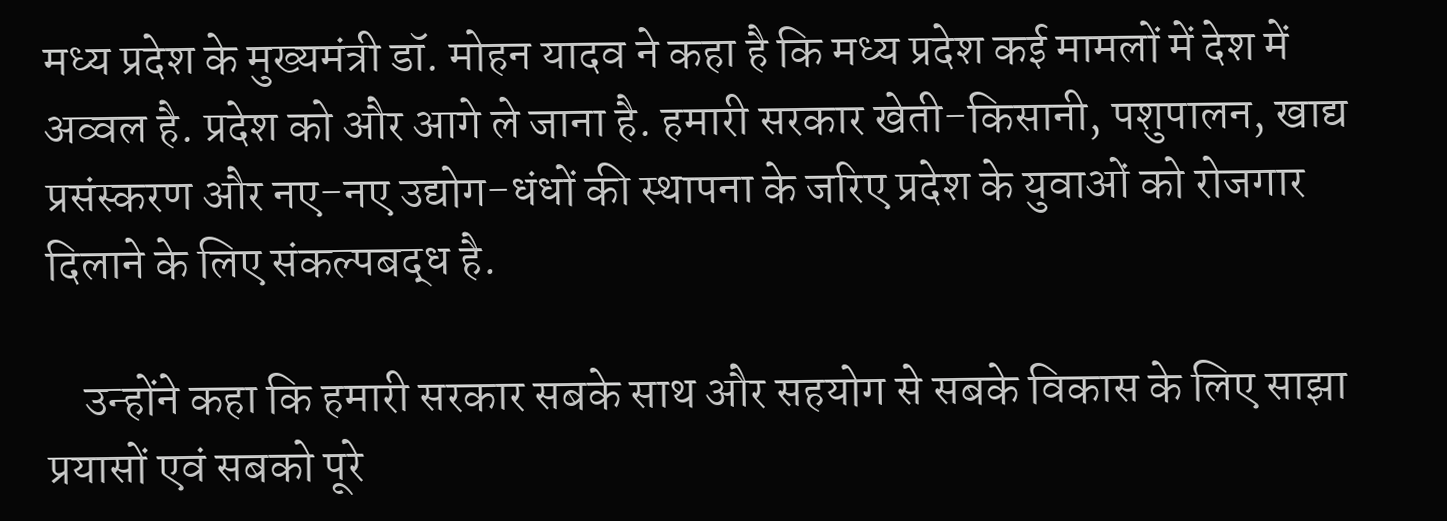मध्य प्रदेश के मुख्यमंत्री डॉ. मोहन यादव ने कहा है कि मध्य प्रदेश कई मामलों में देश में अव्वल है. प्रदेश को और आगे ले जाना है. हमारी सरकार खेती-किसानी, पशुपालन, खाद्य प्रसंस्करण और नए-नए उद्योग-धंधों की स्थापना के जरिए प्रदेश के युवाओं को रोजगार दिलाने के लिए संकल्पबद्ध है.

    उन्होंने कहा कि हमारी सरकार सबके साथ और सहयोग से सबके विकास के लिए साझा प्रयासों एवं सबको पूरे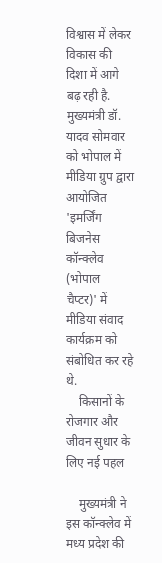विश्वास में लेकर विकास की दिशा में आगे बढ़ रही है. मुख्यमंत्री डॉ. यादव सोमवार को भोपाल में मीडिया ग्रुप द्वारा आयोजित 'इमर्जिंग बिजनेस कॉन्क्लेव (भोपाल चैप्टर)' में मीडिया संवाद कार्यक्रम को संबोधित कर रहे थे.
    किसानों के रोजगार और जीवन सुधार के लिए नई पहल

    मुख्यमंत्री ने इस कॉन्क्लेव में मध्य प्रदेश की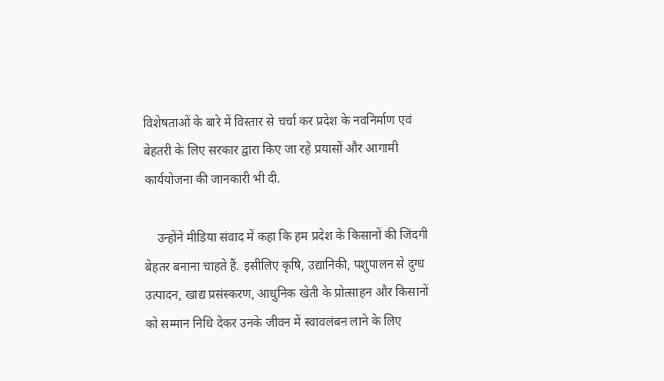विशेषताओं के बारे में विस्तार से चर्चा कर प्रदेश के नवनिर्माण एवं बेहतरी के लिए सरकार द्वारा किए जा रहे प्रयासों और आगामी कार्ययोजना की जानकारी भी दी.

    उन्होंने मीडिया संवाद में कहा कि हम प्रदेश के किसानों की जिंदगी बेहतर बनाना चाहते हैं. इसीलिए कृषि, उद्यानिकी, पशुपालन से दुग्ध उत्पादन, खाद्य प्रसंस्करण, आधुनिक खेती के प्रोत्साहन और किसानों को सम्मान निधि देकर उनके जीवन में स्वावलंबन लाने के लिए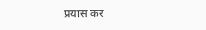प्रयास कर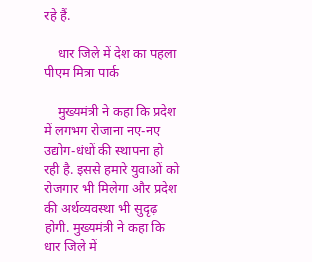रहे हैं.

    धार जिले में देश का पहला पीएम मित्रा पार्क

    मुख्यमंत्री ने कहा कि प्रदेश में लगभग रोजाना नए-नए उद्योग-धंधों की स्थापना हो रही है. इससे हमारे युवाओं को रोजगार भी मिलेगा और प्रदेश की अर्थव्यवस्था भी सुदृढ़ होगी. मुख्यमंत्री ने कहा कि धार जिले में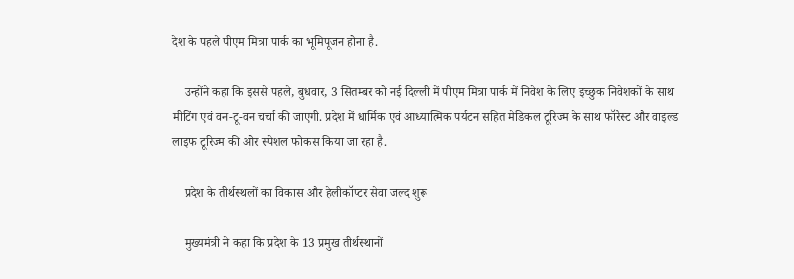देश के पहले पीएम मित्रा पार्क का भूमिपूजन होना है.

    उन्होंने कहा कि इससे पहले, बुधवार, 3 सितम्बर को नई दिल्ली में पीएम मित्रा पार्क में निवेश के लिए इच्छुक निवेशकों के साथ मीटिंग एवं वन-टू-वन चर्चा की जाएगी. प्रदेश में धार्मिक एवं आध्यात्मिक पर्यटन सहित मेडिकल टूरिज्म के साथ फॉरेस्ट और वाइल्ड लाइफ टूरिज्म की ओर स्पेशल फोकस किया जा रहा है.

    प्रदेश के तीर्थस्थलों का विकास और हेलीकॉप्टर सेवा जल्द शुरू

    मुख्यमंत्री ने कहा कि प्रदेश के 13 प्रमुख तीर्थस्थानों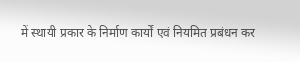में स्थायी प्रकार के निर्माण कार्यों एवं नियमित प्रबंधन कर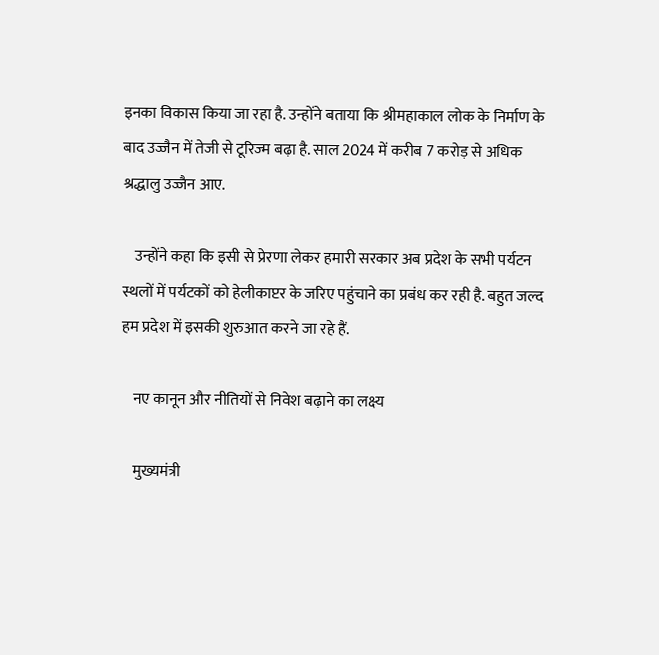इनका विकास किया जा रहा है. उन्होंने बताया कि श्रीमहाकाल लोक के निर्माण के बाद उज्जैन में तेजी से टूरिज्म बढ़ा है. साल 2024 में करीब 7 करोड़ से अधिक श्रद्धालु उज्जैन आए.

    उन्होंने कहा कि इसी से प्रेरणा लेकर हमारी सरकार अब प्रदेश के सभी पर्यटन स्थलों में पर्यटकों को हेलीकाप्टर के जरिए पहुंचाने का प्रबंध कर रही है. बहुत जल्द हम प्रदेश में इसकी शुरुआत करने जा रहे हैं.

    नए कानून और नीतियों से निवेश बढ़ाने का लक्ष्य

    मुख्यमंत्री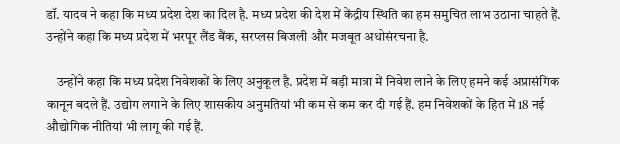डॉ. यादव ने कहा कि मध्य प्रदेश देश का दिल है. मध्य प्रदेश की देश में केंद्रीय स्थिति का हम समुचित लाभ उठाना चाहते हैं. उन्होंने कहा कि मध्य प्रदेश में भरपूर लैंड बैंक, सरप्लस बिजली और मजबूत अधोसंरचना है.

    उन्होंने कहा कि मध्य प्रदेश निवेशकों के लिए अनुकूल है. प्रदेश में बड़ी मात्रा में निवेश लाने के लिए हमने कई अप्रासंगिक कानून बदले हैं. उद्योग लगाने के लिए शासकीय अनुमतियां भी कम से कम कर दी गई हैं. हम निवेशकों के हित में 18 नई औद्योगिक नीतियां भी लागू की गई हैं.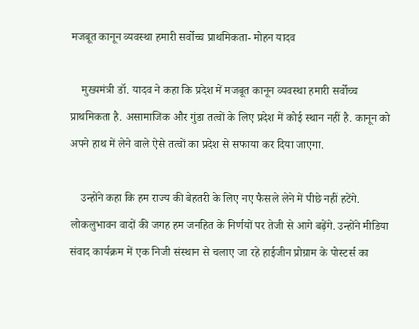मजबूत कानून व्यवस्था हमारी सर्वोच्च प्राथमिकता- मोहन यादव

    मुख्यमंत्री डॉ. यादव ने कहा कि प्रदेश में मजबूत कानून व्यवस्था हमारी सर्वोच्च प्राथमिकता है. असामाजिक और गुंडा तत्वों के लिए प्रदेश में कोई स्थान नहीं है. कानून को अपने हाथ में लेने वाले ऐसे तत्वों का प्रदेश से सफाया कर दिया जाएगा.

    उन्होंने कहा कि हम राज्य की बेहतरी के लिए नए फैसले लेने में पीछे नहीं हटेंगे. लोकलुभावन वादों की जगह हम जनहित के निर्णयों पर तेजी से आगे बढ़ेंगे. उन्होंने मीडिया संवाद कार्यक्रम में एक निजी संस्थान से चलाए जा रहे हाईजीन प्रोग्राम के पोस्टर्स का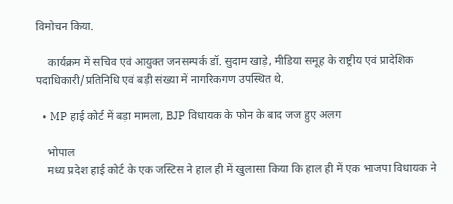विमोचन किया.

    कार्यक्रम में सचिव एवं आयुक्त जनसम्पर्क डॉ. सुदाम खाड़े, मीडिया समूह के राष्ट्रीय एवं प्रादेशिक पदाधिकारी/प्रतिनिधि एवं बड़ी संख्या में नागरिकगण उपस्थित थे.

  • MP हाई कोर्ट में बड़ा मामला, BJP विधायक के फोन के बाद जज हुए अलग

    भोपाल
    मध्य प्रदेश हाई कोर्ट के एक जस्टिस ने हाल ही में खुलासा किया कि हाल ही में एक भाजपा विधायक ने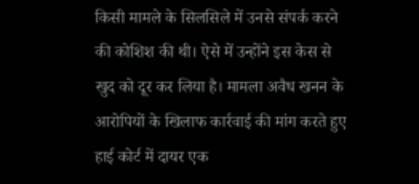किसी मामले के सिलसिले में उनसे संपर्क करने की कोशिश की थी। ऐसे में उन्होंने इस केस से खुद को दूर कर लिया है। मामला अवैध खनन के आरोपियों के खिलाफ कार्रवाई की मांग करते हुए हाई कोर्ट में दायर एक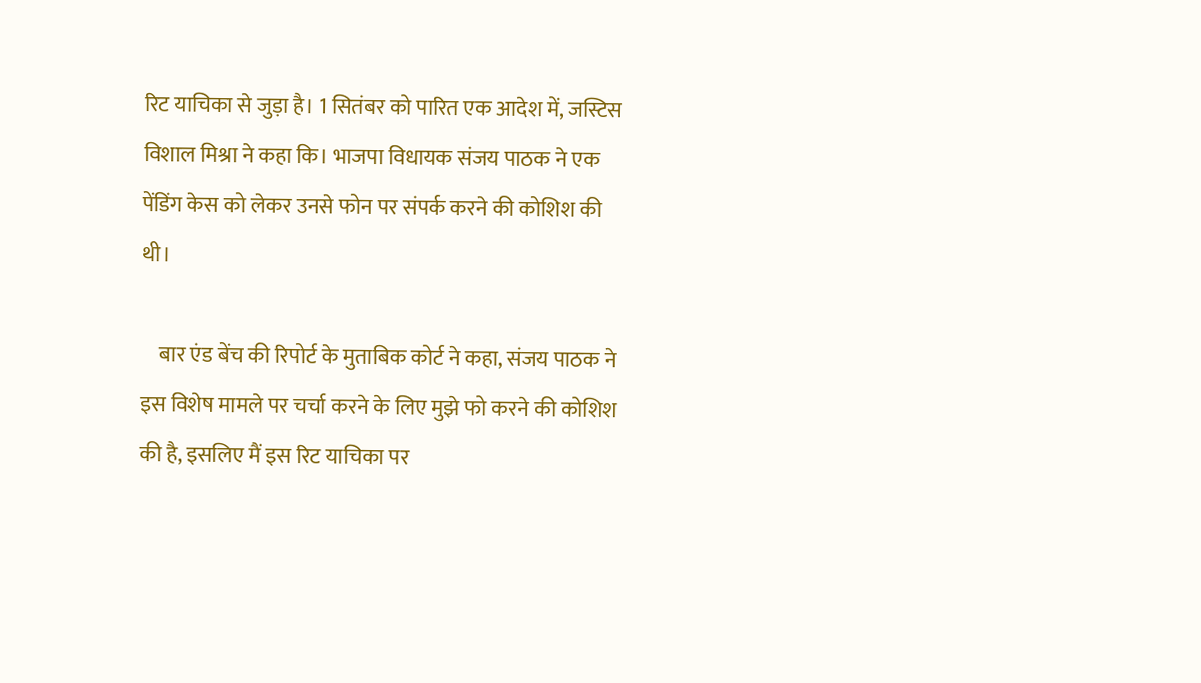रिट याचिका से जुड़ा है। 1 सितंबर को पारित एक आदेश में, जस्टिस विशाल मिश्रा ने कहा कि। भाजपा विधायक संजय पाठक ने एक पेंडिंग केस को लेकर उनसे फोन पर संपर्क करने की कोशिश की थी।

    बार एंड बेंच की रिपोर्ट के मुताबिक कोर्ट ने कहा, संजय पाठक ने इस विशेष मामले पर चर्चा करने के लिए मुझे फो करने की कोशिश की है, इसलिए मैं इस रिट याचिका पर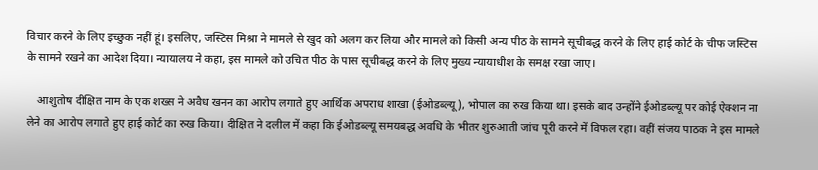विचार करने के लिए इच्छुक नहीं हूं। इसलिए, जस्टिस मिश्रा ने मामले से खुद को अलग कर लिया और मामले को किसी अन्य पीठ के सामने सूचीबद्ध करने के लिए हाई कोर्ट के चीफ जस्टिस के सामने रखने का आदेश दिया। न्यायालय ने कहा, इस मामले को उचित पीठ के पास सूचीबद्ध करने के लिए मुख्य न्यायाधीश के समक्ष रखा जाए।

    आशुतोष दीक्षित नाम के एक शख्स ने अवैध खनन का आरोप लगाते हुए आर्थिक अपराध शाखा (ईओडब्ल्यू), भोपाल का रुख किया था। इसके बाद उन्होंने ईओडब्ल्यू पर कोई ऐक्शन ना लेने का आरोप लगाते हुए हाई कोर्ट का रुख किया। दीक्षित ने दलील में कहा कि ईओडब्ल्यू समयबद्ध अवधि के भीतर शुरुआती जांच पूरी करने में विफल रहा। वहीं संजय पाठक ने इस मामले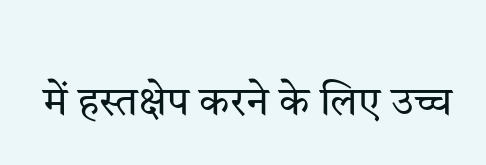में हस्तक्षेप करने के लिए उच्च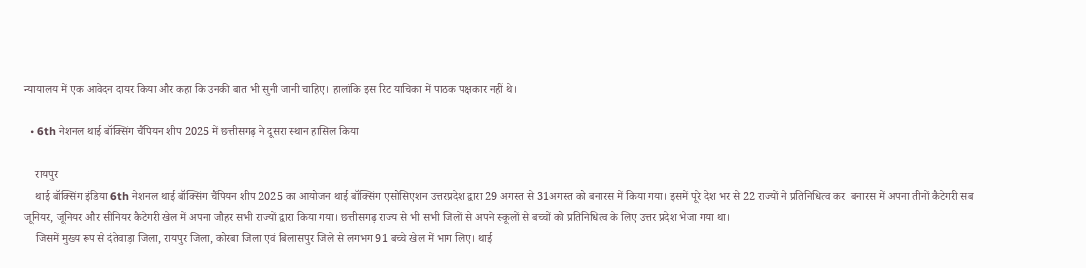न्यायालय में एक आवेदन दायर किया और कहा कि उनकी बात भी सुनी जानी चाहिए। हालांकि इस रिट याचिका में पाठक पक्षकार नहीं थे।

  • 6th नेशनल थाई बॉक्सिंग चैंपियन शीप 2025 में छत्तीसगढ़ ने दूसरा स्थान हासिल किया

    रायपुर
    थाई बॉक्सिंग इंडिया 6th नेशनल थाई बॉक्सिंग चैंपियन शीप 2025 का आयोजन थाई बॉक्सिंग एसोसिएशन उत्तरप्रदेश द्वारा 29 अगस्त से 31अगस्त को बनारस में किया गया। इसमें पूरे देश भर से 22 राज्यों ने प्रतिनिधित्व कर  बनारस में अपना तीनों कैटेगरी सब जूनियर, जूनियर और सीनियर कैटेगरी खेल में अपना जौहर सभी राज्यों द्वारा किया गया। छत्तीसगढ़ राज्य से भी सभी जिलों से अपने स्कूलों से बच्चों को प्रतिनिधित्व के लिए उत्तर प्रदेश भेजा गया था।
    जिसमें मुख्य रूप से दंतेवाड़ा जिला, रायपुर जिला, कोरबा जिला एवं बिलासपुर जिले से लगभग 91 बच्चे खेल में भाग लिए। थाई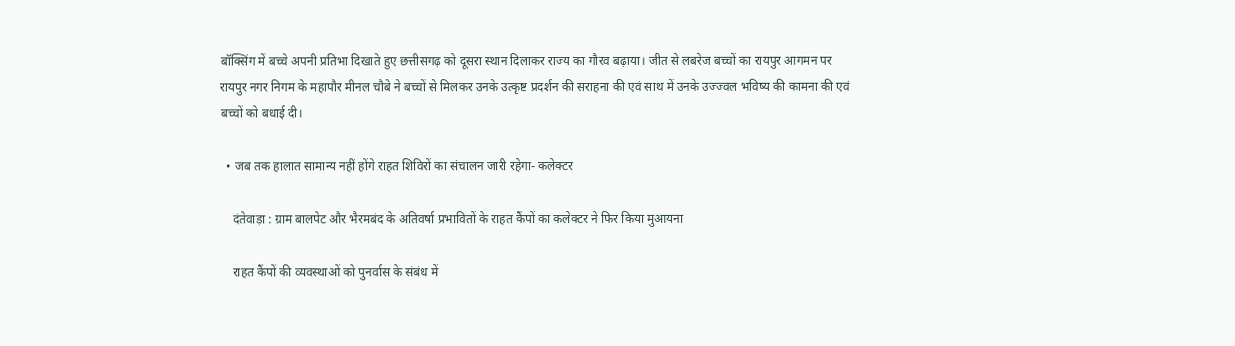बॉक्सिंग में बच्चे अपनी प्रतिभा दिखाते हुए छत्तीसगढ़ को दूसरा स्थान दिलाकर राज्य का गौरव बढ़ाया। जीत से लबरेज बच्चों का रायपुर आगमन पर रायपुर नगर निगम के महापौर मीनल चौबे ने बच्चों से मिलकर उनके उत्कृष्ट प्रदर्शन की सराहना की एवं साथ में उनके उज्ज्वल भविष्य की कामना की एवं बच्चों को बधाई दी।

  • जब तक हालात सामान्य नहीं होंगे राहत शिविरों का संचालन जारी रहेगा- कलेक्टर

    दंतेवाड़ा : ग्राम बालपेट और भैरमबंद के अतिवर्षा प्रभावितों के राहत कैंपों का कलेक्टर ने फिर किया मुआयना

    राहत कैंपों की व्यवस्थाओं को पुनर्वास के संबंध में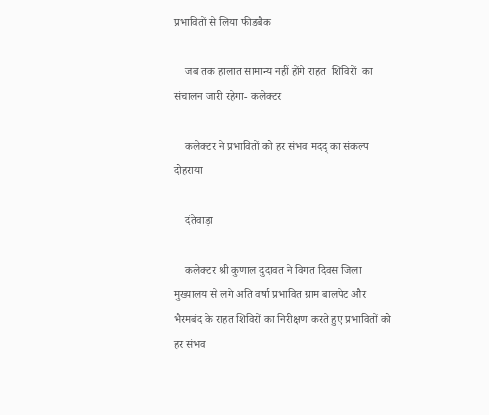प्रभावितों से लिया फीडबैक

    जब तक हालात सामान्य नहीं होंगे राहत  शिविरों  का संचालन जारी रहेगा- कलेक्टर

    कलेक्टर ने प्रभावितों को हर संभव मदद् का संकल्प दोहराया

    दंतेवाड़ा

    कलेक्टर श्री कुणाल दुदावत ने विगत दिवस जिला मुख्यालय से लगे अति वर्षा प्रभावित ग्राम बालपेट और भैरमबंद के राहत शिविरों का निरीक्षण करते हुए प्रभावितों को हर संभव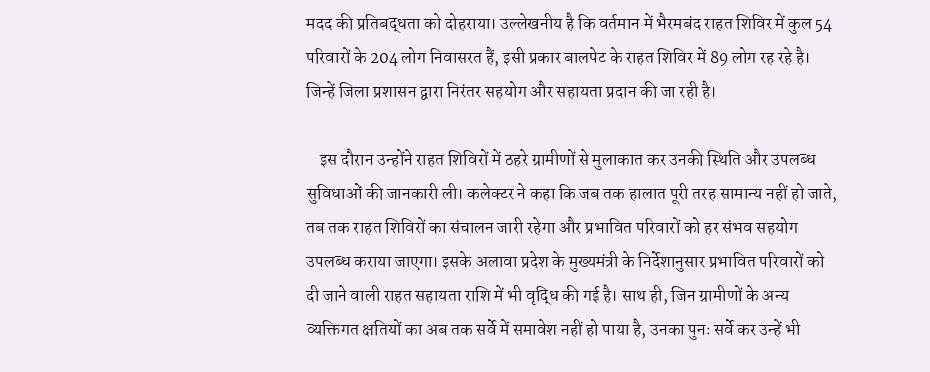मदद की प्रतिबद्धता को दोहराया। उल्लेखनीय है कि वर्तमान में भैरमबंद राहत शिविर में कुल 54 परिवारों के 204 लोग निवासरत हैं, इसी प्रकार बालपेट के राहत शिविर में 89 लोग रह रहे है। जिन्हें जिला प्रशासन द्वारा निरंतर सहयोग और सहायता प्रदान की जा रही है।

    इस दौरान उन्होंने राहत शिविरों में ठहरे ग्रामीणों से मुलाकात कर उनकी स्थिति और उपलब्ध सुविधाओं की जानकारी ली। कलेक्टर ने कहा कि जब तक हालात पूरी तरह सामान्य नहीं हो जाते, तब तक राहत शिविरों का संचालन जारी रहेगा और प्रभावित परिवारों को हर संभव सहयोग उपलब्ध कराया जाएगा। इसके अलावा प्रदेश के मुख्यमंत्री के निर्देशानुसार प्रभावित परिवारों को दी जाने वाली राहत सहायता राशि में भी वृद्धि की गई है। साथ ही, जिन ग्रामीणों के अन्य व्यक्तिगत क्षतियों का अब तक सर्वे में समावेश नहीं हो पाया है, उनका पुनः सर्वे कर उन्हें भी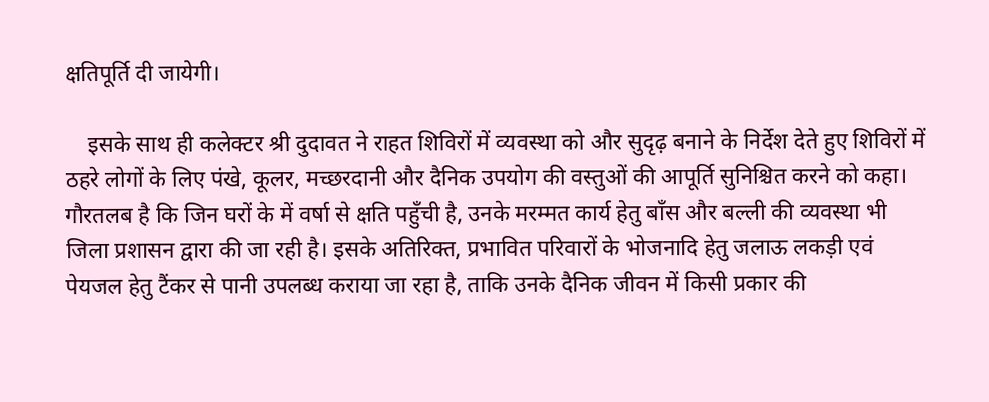क्षतिपूर्ति दी जायेगी।

    इसके साथ ही कलेक्टर श्री दुदावत ने राहत शिविरों में व्यवस्था को और सुदृढ़ बनाने के निर्देश देते हुए शिविरों में ठहरे लोगों के लिए पंखे, कूलर, मच्छरदानी और दैनिक उपयोग की वस्तुओं की आपूर्ति सुनिश्चित करने को कहा। गौरतलब है कि जिन घरों के में वर्षा से क्षति पहुँची है, उनके मरम्मत कार्य हेतु बाँस और बल्ली की व्यवस्था भी जिला प्रशासन द्वारा की जा रही है। इसके अतिरिक्त, प्रभावित परिवारों के भोजनादि हेतु जलाऊ लकड़ी एवं पेयजल हेतु टैंकर से पानी उपलब्ध कराया जा रहा है, ताकि उनके दैनिक जीवन में किसी प्रकार की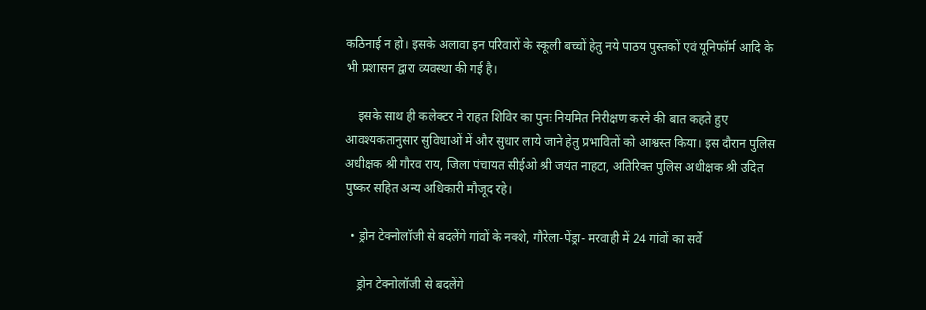कठिनाई न हो। इसके अलावा इन परिवारों के स्कूली बच्चों हेतु नये पाठय पुस्तकों एवं यूनिफॉर्म आदि के भी प्रशासन द्वारा व्यवस्था की गई है।

    इसके साथ ही कलेक्टर ने राहत शिविर का पुनः नियमित निरीक्षण करने की बात कहते हुए आवश्यकतानुसार सुविधाओं में और सुधार लाये जाने हेतु प्रभावितों को आश्वस्त किया। इस दौरान पुलिस अधीक्षक श्री गौरव राय, जिला पंचायत सीईओ श्री जयंत नाहटा, अतिरिक्त पुलिस अधीक्षक श्री उदित पुष्कर सहित अन्य अधिकारी मौजूद रहे।

  • ड्रोन टेक्नोलॉजी से बदलेंगे गांवों के नक्शे, गौरेला-पेंड्रा- मरवाही में 24 गांवों का सर्वे

    ड्रोन टेक्नोलॉजी से बदलेंगे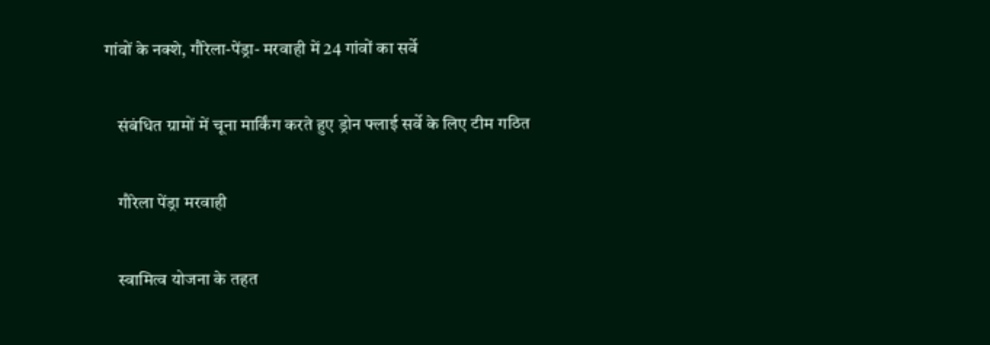गांवों के नक्शे, गौरेला-पेंड्रा- मरवाही में 24 गांवों का सर्वे

    संबंधित ग्रामों में चूना मार्किंग करते हुए ड्रोन फ्लाई सर्वे के लिए टीम गठित

    गौरेला पेंड्रा मरवाही

    स्वामित्व योजना के तहत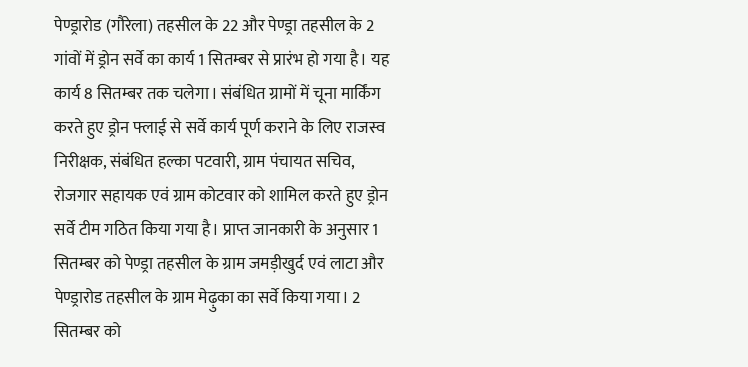पेण्ड्रारोड (गौरेला) तहसील के 22 और पेण्ड्रा तहसील के 2 गांवों में ड्रोन सर्वे का कार्य 1 सितम्बर से प्रारंभ हो गया है। यह कार्य 8 सितम्बर तक चलेगा। संबंधित ग्रामों में चूना मार्किंग करते हुए ड्रोन फ्लाई से सर्वे कार्य पूर्ण कराने के लिए राजस्व निरीक्षक, संबंधित हल्का पटवारी, ग्राम पंचायत सचिव, रोजगार सहायक एवं ग्राम कोटवार को शामिल करते हुए ड्रोन सर्वे टीम गठित किया गया है। प्राप्त जानकारी के अनुसार 1 सितम्बर को पेण्ड्रा तहसील के ग्राम जमड़ीखुर्द एवं लाटा और पेण्ड्रारोड तहसील के ग्राम मेढ़ुका का सर्वे किया गया। 2 सितम्बर को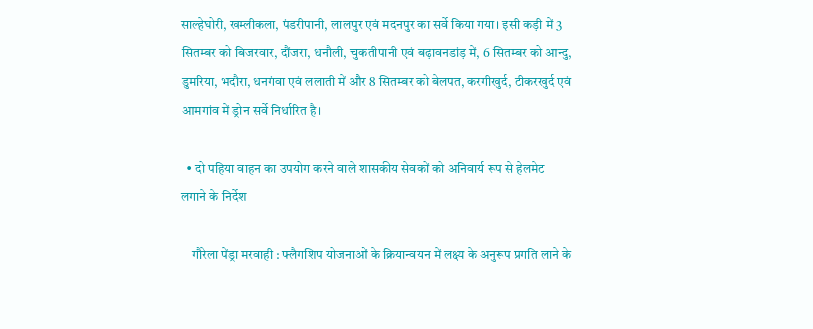साल्हेघोरी, खम्लीकला, पंडरीपानी, लालपुर एवं मदनपुर का सर्वे किया गया। इसी कड़ी में 3 सितम्बर को बिजरवार, दौंजरा, धनौली, चुकतीपानी एवं बढ़ावनडांड़ में, 6 सितम्बर को आन्दु, डुमरिया, भदौरा, धनगंवा एवं ललाती में और 8 सितम्बर को बेलपत, करगीखुर्द, टीकरखुर्द एवं आमगांव में ड्रोन सर्वे निर्धारित है।

  • दो पहिया वाहन का उपयोग करने वाले शासकीय सेवकों को अनिवार्य रूप से हेलमेट लगाने के निर्देश

    गौरेला पेंड्रा मरवाही : फ्लैगशिप योजनाओं के क्रियान्वयन में लक्ष्य के अनुरूप प्रगति लाने के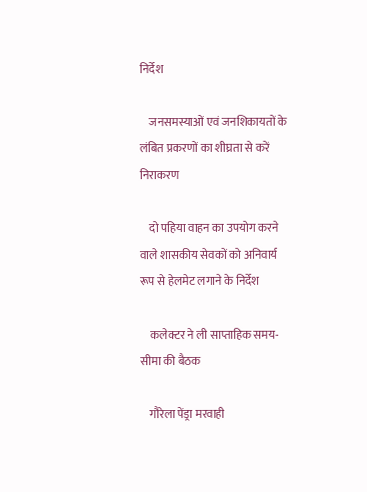निर्देश

    जनसमस्याओं एवं जनशिकायतों के लंबित प्रकरणों का शीघ्रता से करें निराकरण

    दो पहिया वाहन का उपयोग करने वाले शासकीय सेवकों को अनिवार्य रूप से हेलमेट लगाने के निर्देश

    कलेक्टर ने ली साप्ताहिक समय-सीमा की बैठक

    गौरेला पेंड्रा मरवाही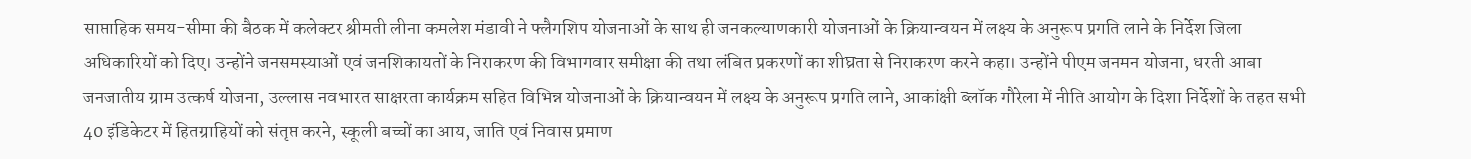साप्ताहिक समय-सीमा की बैठक में कलेक्टर श्रीमती लीना कमलेश मंडावी ने फ्लैगशिप योजनाओं के साथ ही जनकल्याणकारी योजनाओं के क्रियान्वयन में लक्ष्य के अनुरूप प्रगति लाने के निर्देश जिला अधिकारियों को दिए। उन्होंने जनसमस्याओं एवं जनशिकायतों के निराकरण की विभागवार समीक्षा की तथा लंबित प्रकरणों का शीघ्रता से निराकरण करने कहा। उन्होंने पीएम जनमन योजना, धरती आबा जनजातीय ग्राम उत्कर्ष योजना, उल्लास नवभारत साक्षरता कार्यक्रम सहित विभिन्न योजनाओं के क्रियान्वयन में लक्ष्य के अनुरूप प्रगति लाने, आकांक्षी ब्लॉक गौरेला में नीति आयोग के दिशा निर्देशों के तहत सभी 40 इंडिकेटर में हितग्राहियों को संतृप्त करने, स्कूली बच्चों का आय, जाति एवं निवास प्रमाण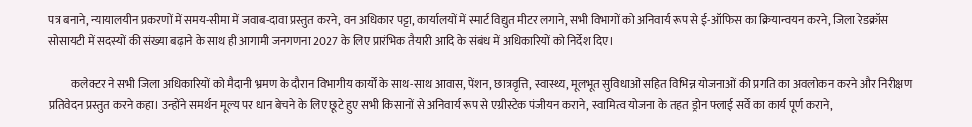पत्र बनाने, न्यायालयीन प्रकरणों में समय-सीमा में जवाब-दावा प्रस्तुत करने, वन अधिकार पट्टा, कार्यालयों में स्मार्ट विद्युत मीटर लगाने, सभी विभागों को अनिवार्य रूप से ई-ऑफिस का क्रियान्वयन करने, जिला रेडक्रॉस सोसायटी में सदस्यों की संख्या बढ़ाने के साथ ही आगामी जनगणना 2027 के लिए प्रारंभिक तैयारी आदि के संबंध में अधिकारियों को निर्देश दिए।

          कलेक्टर ने सभी जिला अधिकारियों को मैदानी भ्रमण के दौरान विभागीय कार्यों के साथ-साथ आवास, पेंशन, छात्रवृत्ति, स्वास्थ्य, मूलभूत सुविधाओं सहित विभिन्न योजनाओं की प्रगति का अवलोकन करने और निरीक्षण प्रतिवेदन प्रस्तुत करने कहा। उन्होंने समर्थन मूल्य पर धान बेचने के लिए छूटे हुए सभी किसानों से अनिवार्य रूप से एग्रीस्टेक पंजीयन कराने, स्वामित्व योजना के तहत ड्रोन फ्लाई सर्वे का कार्य पूर्ण कराने,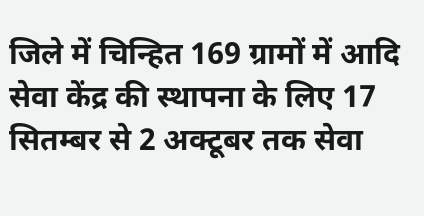जिले में चिन्हित 169 ग्रामों में आदि सेवा केंद्र की स्थापना के लिए 17 सितम्बर से 2 अक्टूबर तक सेवा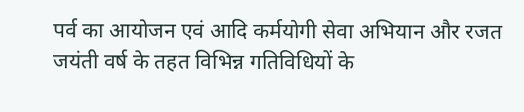पर्व का आयोजन एवं आदि कर्मयोगी सेवा अभियान और रजत जयंती वर्ष के तहत विभिन्न गतिविधियों के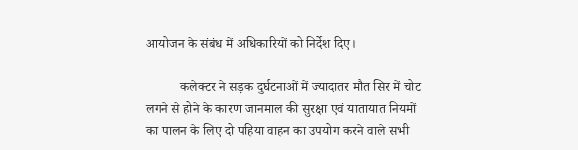आयोजन के संबंध में अधिकारियों को निर्देश दिए।

          कलेक्टर ने सड़क दुर्घटनाओं में ज्यादातर मौत सिर में चोट लगने से होने के कारण जानमाल की सुरक्षा एवं यातायात नियमों का पालन के लिए दो पहिया वाहन का उपयोग करने वाले सभी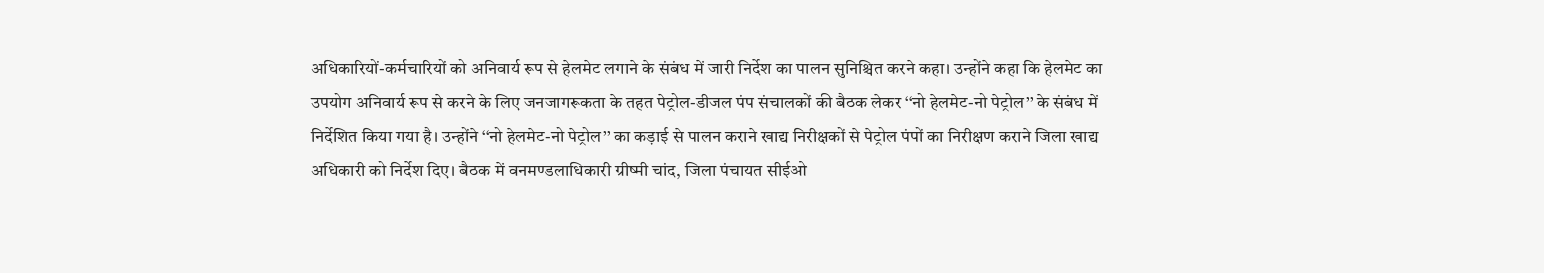अधिकारियों-कर्मचारियों को अनिवार्य रूप से हेलमेट लगाने के संबंध में जारी निर्देश का पालन सुनिश्चित करने कहा। उन्होंने कहा कि हेलमेट का उपयोग अनिवार्य रूप से करने के लिए जनजागरूकता के तहत पेट्रोल-डीजल पंप संचालकों की बैठक लेकर ‘‘नो हेलमेट-नो पेट्रोल’’ के संबंध में निर्देशित किया गया है। उन्होंने ‘‘नो हेलमेट-नो पेट्रोल’’ का कड़ाई से पालन कराने खाद्य निरीक्षकों से पेट्रोल पंपों का निरीक्षण कराने जिला खाद्य अधिकारी को निर्देश दिए। बैठक में वनमण्डलाधिकारी ग्रीष्मी चांद, जिला पंचायत सीईओ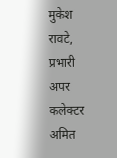मुकेश रावटे, प्रभारी अपर कलेक्टर अमित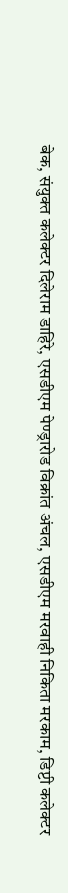बेक, संयुक्त कलेक्टर दिलेराम डाहिरे, एसडीएम पेण्ड्रारोड विक्रांत अंचल, एसडीएम मरवाही निकिता मरकाम, डिप्टी कलेक्टर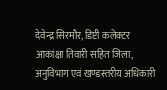देवेन्द्र सिरमौर, डिप्टी कलेक्टर आकांक्षा तिवारी सहित जिला, अनुविभाग एवं खण्डस्तरीय अधिकारी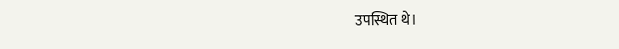उपस्थित थे।